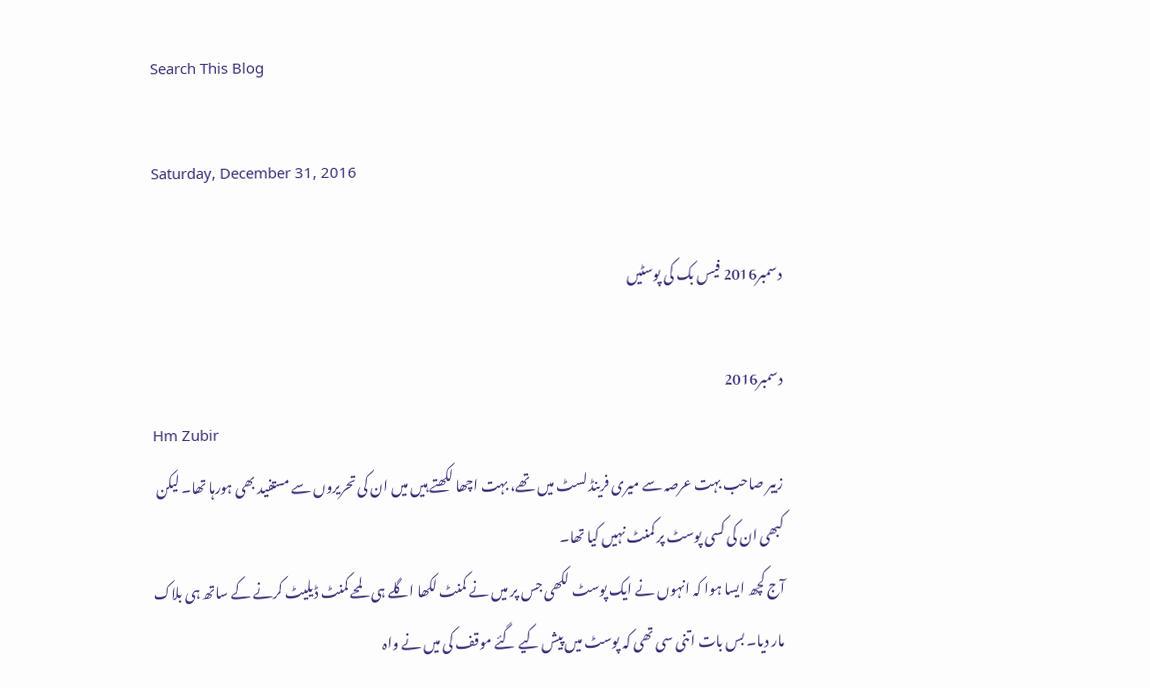Search This Blog

Saturday, December 31, 2016

دسمبر2016 فیس بک کی پوسٹیں

دسمبر2016
Hm Zubir
زبیر صاحب بہت عرصہ سے میری فرینڈ لسٹ میں تھے، بہت اچھا لکھتے ہیں میں ان کی تحریروں سے مستفید بھی ہورہا تھا۔ لیکن کبھی ان کی کسی پوسٹ پر کمنٹ نہیں کیا تھا۔
آج کچھ ایسا ہوا کہ انہوں نے ایک پوسٹ لکھی جس پر میں نے کمنٹ لکھا اگلے ہی لمحے کمنٹ ڈیلیٹ کرنے کے ساتھ ہی بلاک مار دیا۔ بس بات اتنی سی تھی کہ پوسٹ میں پیش کیے گئے موقف کی میں نے واہ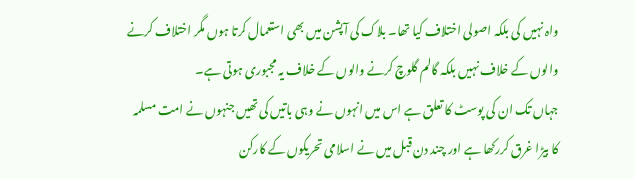واہ نہیں کی بلکہ اصولی اختلاف کیا تھا۔ بلاک کی آپشن میں بھی استعمال کرتا ہوں مگر اختلاف کرنے والوں کے خلاف نہیں بلکہ گالم گلوچ کرنے والوں کے خلاف یہ مجبوری ہوتی ہے۔
جہاں تک ان کی پوسٹ کا تعلق ہے اس میں انہوں نے وہی باتیں کی تھیں جنہوں نے امت مسلمہ کا بیڑا غرق کررکھا ہے اور چند دن قبل میں نے اسلامی تحریکوں کے کارکن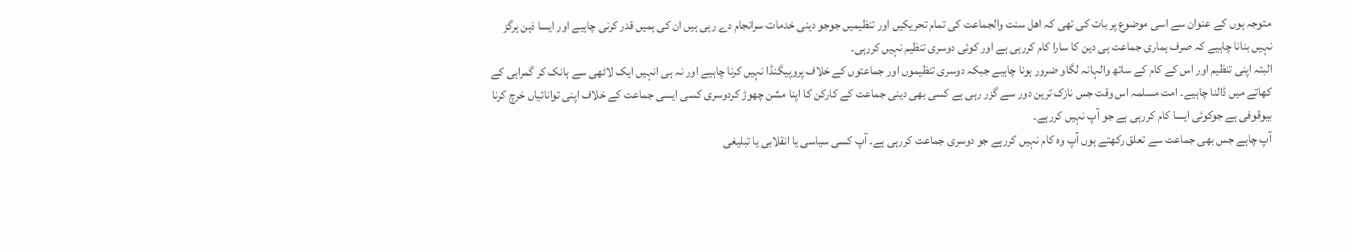متوجہ ہوں کے عنوان سے اسی موضوع پر بات کی تھی کہ اھل سنت والجماعت کی تمام تحریکیں اور تنظیمیں جوجو دینی خدمات سرانجام دے رہی ہیں ان کی ہمیں قدر کرنی چاہیے اور ایسا ذہن ہرگز نہیں بنانا چاہیے کہ صرف ہماری جماعت ہی دین کا سارا کام کررہی ہے اور کوئی دوسری تنظیم نہیں کررہی۔
البتہ اپنی تنظیم اور اس کے کام کے ساتھ والہانہ لگاو ضرور ہونا چاہیے جبکہ دوسری تنظیموں اور جماعتوں کے خلاف پروپیگنڈا نہیں کرنا چاہیے اور نہ ہی انہیں ایک لاٹھی سے ہانک کر گمراہی کے کھاتے میں ڈالنا چاہیے۔ امت مسلمہ اس وقت جس نازک ترین دور سے گزر رہی ہے کسی بھی دینی جماعت کے کارکن کا اپنا مشن چھوڑ کردوسری کسی ایسی جماعت کے خلاف اپنی توانائیاں خرچ کرنا بیوقوفی ہے جوکوئی ایسا کام کررہی ہے جو آپ نہیں کررہے۔
آپ چاہے جس بھی جماعت سے تعلق رکھتے ہوں آپ وہ کام نہیں کررہے جو دوسری جماعت کررہی ہے۔ آپ کسی سیاسی یا انقلابی یا تبلیغی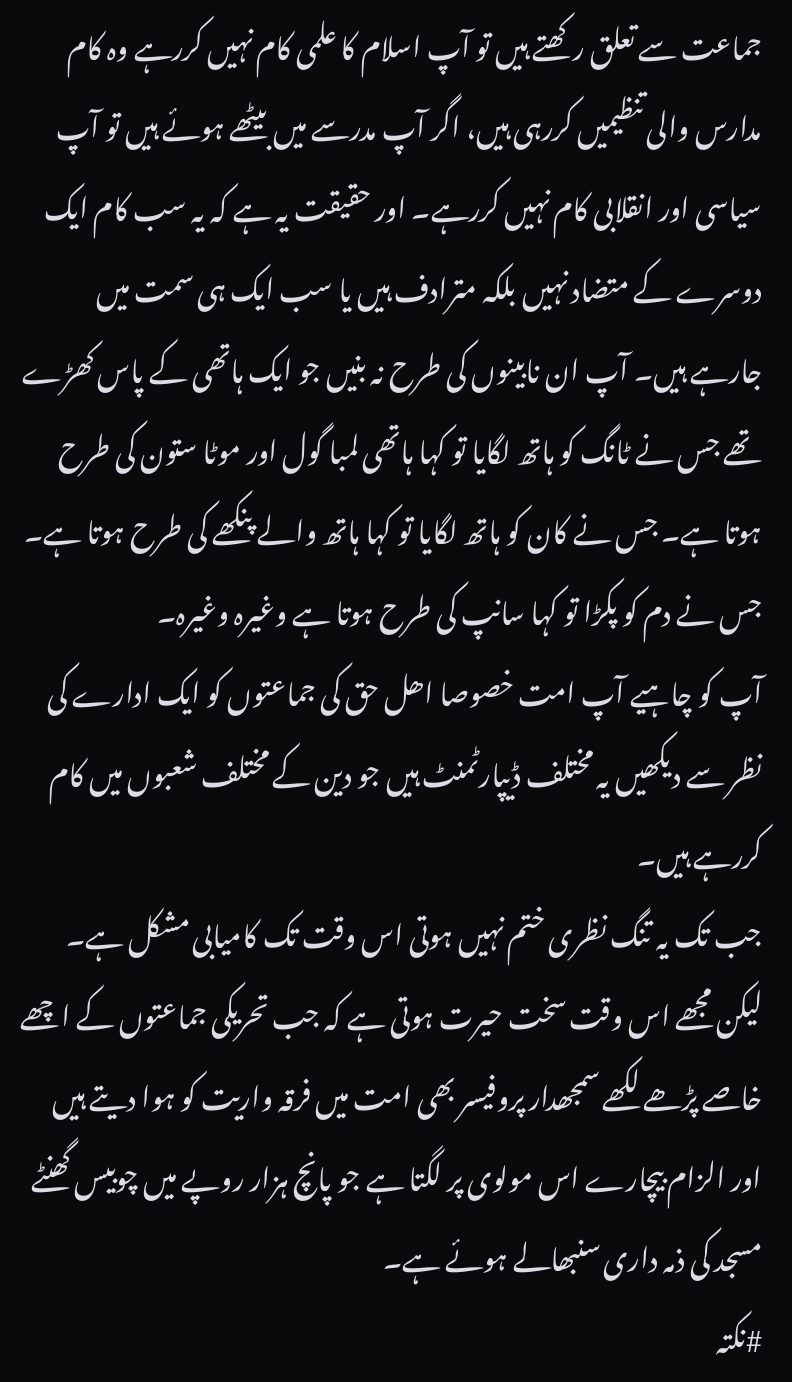جماعت سے تعلق رکھتے ہیں تو آپ اسلام کا علمی کام نہیں کررہے وہ کام مدارس والی تنظیمیں کررہی ہیں، اگر آپ مدرسے میں بیٹھے ہوئے ہیں تو آپ سیاسی اور انقلابی کام نہیں کررہے۔ اور حقیقت یہ ہے کہ یہ سب کام ایک دوسرے کے متضاد نہیں بلکہ مترادف ہیں یا سب ایک ہی سمت میں جارہے ہیں۔ آپ ان نابینوں کی طرح نہ بنیں جو ایک ہاتھی کے پاس کھڑے تھے جس نے ٹانگ کو ہاتھ لگایا تو کہا ہاتھی لمبا گول اور موٹا ستون کی طرح ہوتا ہے۔ جس نے کان کو ہاتھ لگایا تو کہا ہاتھ والے پنکھے کی طرح ہوتا ہے۔ جس نے دم کو پکڑا تو کہا سانپ کی طرح ہوتا ہے وغیرہ وغیرہ۔
آپ کو چاہیے آپ امت خصوصا اھل حق کی جماعتوں کو ایک ادارے کی نظر سے دیکھیں یہ مختلف ڈیپارٹمنٹ ہیں جو دین کے مختلف شعبوں میں کام کررہے ہیں۔
جب تک یہ تنگ نظری ختم نہیں ہوتی اس وقت تک کامیابی مشکل ہے۔ لیکن مجھے اس وقت سخت حیرت ہوتی ہے کہ جب تحریکی جماعتوں کے اچھے خاصے پڑھے لکھے سمجھدار پروفیسر بھی امت میں فرقہ واریت کو ہوا دیتے ہیں اور الزام بیچارے اس مولوی پر لگتا ہے جو پانچ ہزار روپے میں چوبیس گھنٹے مسجد کی ذمہ داری سنبھالے ہوئے ہے۔
#نکتہ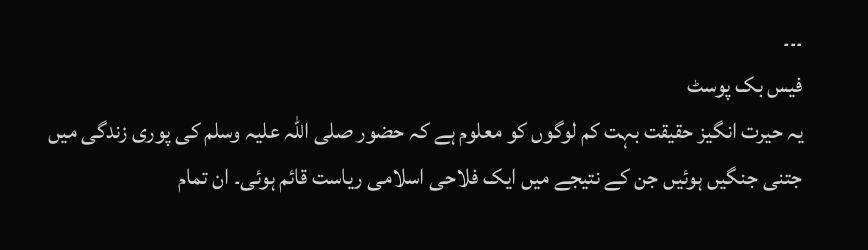۔۔۔
فیس بک پوسٹ
یہ حیرت انگیز حقیقت بہت کم لوگوں کو معلوم ہے کہ حضور صلی اللہ علیہ وسلم کی پوری زندگی میں جتنی جنگیں ہوئیں جن کے نتیجے میں ایک فلاحی اسلامی ریاست قائم ہوئی۔ ان تمام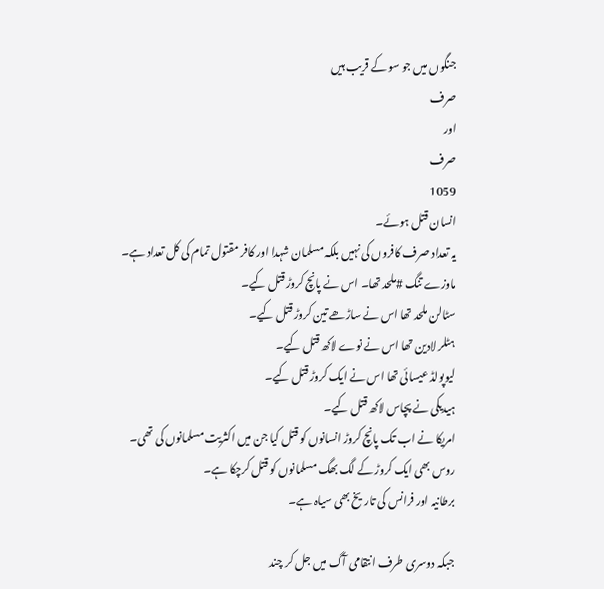جنگوں میں جو سو کے قریب ہیں
صرف
اور
صرف
1059
انسان قتل ہوئے۔
یہ تعداد صرف کافروں کی نہیں بلکہ مسلمان شہدا اور کافر مقتول تمام کی کل تعداد ہے۔
ماوزے تنگ #ملحد تھا۔ اس نے پانچ کروڑ قتل کیے۔
سٹالن ملحد تھا اس نے ساڑھے تین کروڑ قتل کیے۔
ہٹلر لادین تھا اس نے نوے لاکھ قتل کیے۔
لیوپولڈ عیسائی تھا اس نے ایک کروڑ قتل کیے۔
ہیدیکی نے پچاس لاکھ قتل کیے۔
امریکا نے اب تک پانچ کروڑ انسانوں کو قتل کیا جن میں اکثریت مسلمانوں کی تھی۔
روس بھی ایک کروڑ کے لگ بھگ مسلمانوں کو قتل کرچکا ہے۔
برطانیہ اور فرانس کی تاریخ بھی سیاہ ہے۔

جبکہ دوسری طرف انتقامی آگ میں جل کر چند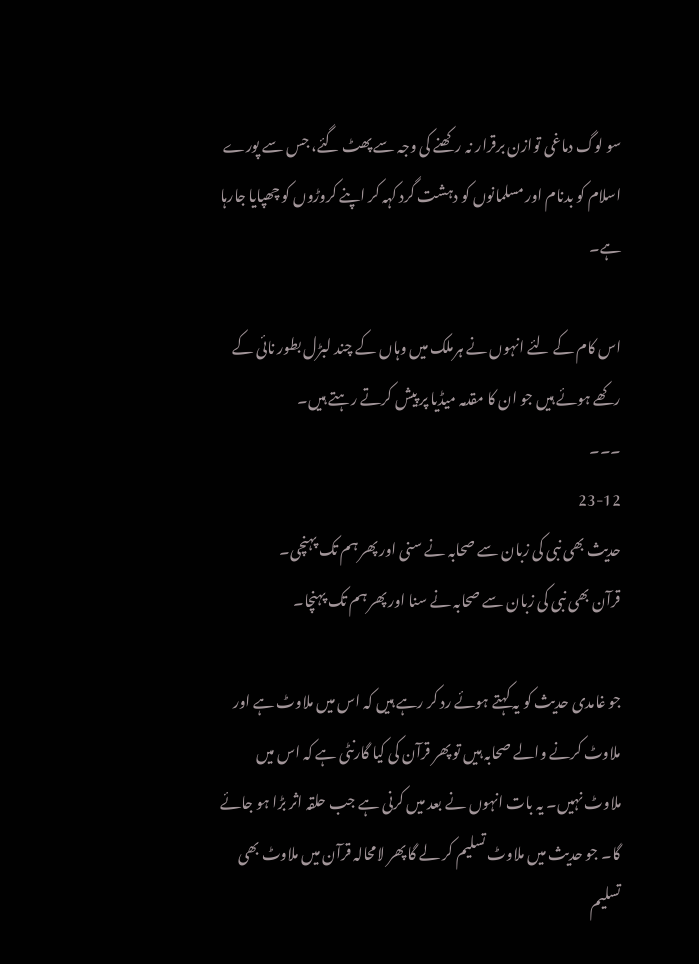سو لوگ دماغی توازن برقرار نہ رکھنے کی وجہ سے پھٹ گئے، جس سے پورے اسلام کو بدنام اور مسلمانوں کو دہشت گرد کہہ کر اپنے کروڑوں کو چھپایا جارہا ہے۔

اس کام کے لئے انہوں نے ہرملک میں وہاں کے چند لبڑل بطور نائی کے رکھے ہوئے ہیں جو ان کا مقدمہ میڈیا پر پیش کرتے رہتے ہیں۔
۔۔۔
23-12
حدیث بھی نبی کی زبان سے صحابہ نے سنی اور پھر ہم تک پہنچی۔
قرآن بھی نبی کی زبان سے صحابہ نے سنا اور پھر ہم تک پہنچا۔

جو غامدی حدیث کو یہ کہتے ہوئے رد کر رہے ہیں کہ اس میں ملاوٹ ہے اور ملاوٹ کرنے والے صحابہ ہیں تو پھر قرآن کی کیا گارنٹی ہے کہ اس میں ملاوٹ نہیں۔ یہ بات انہوں نے بعد میں کرنی ہے جب حلقہ اثر بڑا ہو جائے گا۔ جو حدیث میں ملاوٹ تسلیم کر لے گا پھر لامحالہ قرآن میں ملاوٹ بھی تسلیم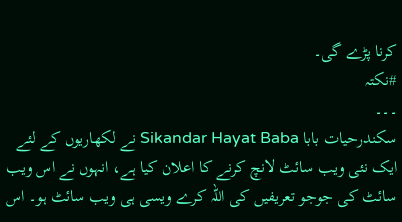کرنا پڑے گی۔
#نکتہ
۔۔۔
سکندرحیات بابا Sikandar Hayat Baba نے لکھاریوں کے لئے ایک نئی ویب سائٹ لانچ کرنے کا اعلان کیا ہے، انہوں نے اس ویب سائٹ کی جوجو تعریفیں کی اللہ کرے ویسی ہی ویب سائٹ ہو۔ اس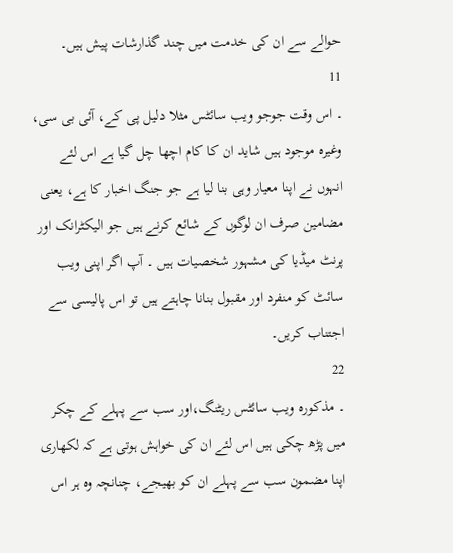حوالے سے ان کی خدمت میں چند گذارشات پیش ہیں۔
11
۔ اس وقت جوجو ویب سائٹس مثلا دلیل پی کے، آئی بی سی، وغیرہ موجود ہیں شاید ان کا کام اچھا چل گیا ہے اس لئے انہوں نے اپنا معیار وہی بنا لیا ہے جو جنگ اخبار کا ہے، یعنی مضامین صرف ان لوگوں کے شائع کرنے ہیں جو الیکٹرانک اور پرنٹ میڈیا کی مشہور شخصیات ہیں ۔ آپ اگر اپنی ویب سائٹ کو منفرد اور مقبول بنانا چاہتے ہیں تو اس پالیسی سے اجتناب کریں۔
22
۔ مذکورہ ویب سائٹس ریٹنگ،اور سب سے پہلے کے چکر میں پڑھ چکی ہیں اس لئے ان کی خواہش ہوتی ہے کہ لکھاری اپنا مضمون سب سے پہلے ان کو بھیجے، چنانچہ وہ ہر اس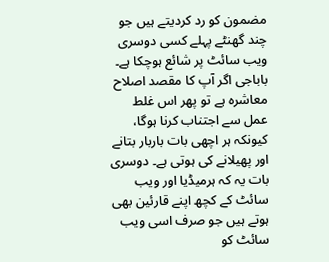مضمون کو رد کردیتے ہیں جو چند گھنٹے پہلے کسی دوسری ویب سائٹ پر شائع ہوچکا ہے۔ باباجی اگر آپ کا مقصد اصلاح معاشرہ ہے تو پھر اس غلط عمل سے اجتناب کرنا ہوگا، کیونکہ ہر اچھی بات باربار بتانے اور پھیلانے کی ہوتی ہے۔ دوسری بات یہ کہ ہرمیڈیا اور ویب سائٹ کے کچھ اپنے قارئین بھی ہوتے ہیں جو صرف اسی ویب سائٹ کو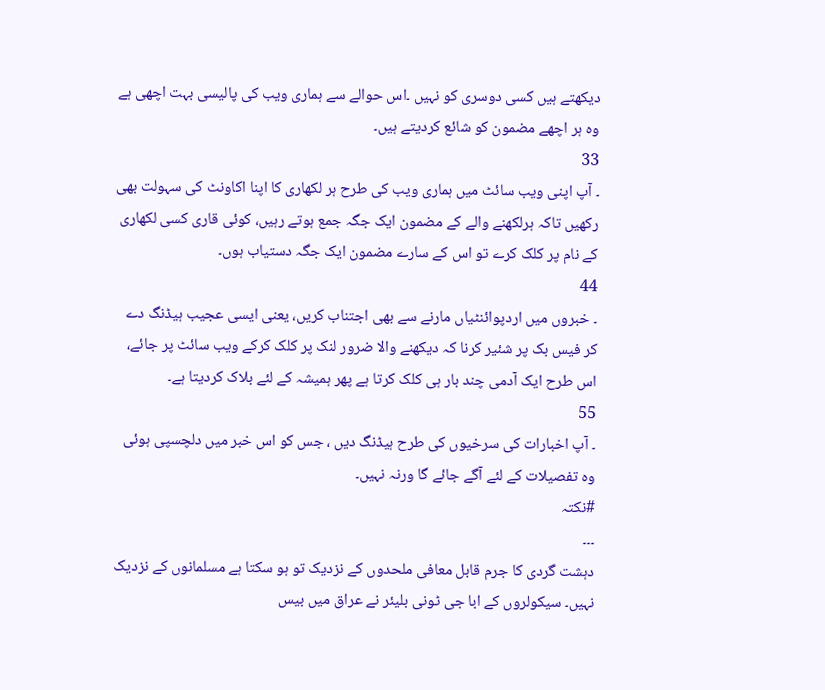دیکھتے ہیں کسی دوسری کو نہیں ۔اس حوالے سے ہماری ویب کی پالیسی بہت اچھی ہے وہ ہر اچھے مضمون کو شائع کردیتے ہیں۔
33
۔ آپ اپنی ویب سائٹ میں ہماری ویب کی طرح ہر لکھاری کا اپنا اکاونٹ کی سہولت بھی رکھیں تاکہ ہرلکھنے والے کے مضمون ایک جگہ جمع ہوتے رہیں، کوئی قاری کسی لکھاری کے نام پر کلک کرے تو اس کے سارے مضمون ایک جگہ دستیاب ہوں۔
44
۔ خبروں میں اردپوائنٹیاں مارنے سے بھی اجتناب کریں، یعنی ایسی عجیب ہیڈنگ دے کر فیس بک پر شئیر کرنا کہ دیکھنے والا ضرور لنک پر کلک کرکے ویب سائٹ پر جائے، اس طرح ایک آدمی چند بار ہی کلک کرتا ہے پھر ہمیشہ کے لئے بلاک کردیتا ہے۔
55
۔ آپ اخبارات کی سرخیوں کی طرح ہیڈنگ دیں ، جس کو اس خبر میں دلچسپی ہوئی وہ تفصیلات کے لئے آگے جائے گا ورنہ نہیں۔
#نکتہ
۔۔۔
دہشت گردی کا جرم قابل معافی ملحدوں کے نزدیک تو ہو سکتا ہے مسلمانوں کے نزدیک نہیں۔ سیکولروں کے ابا جی ٹونی بلیئر نے عراق میں بیس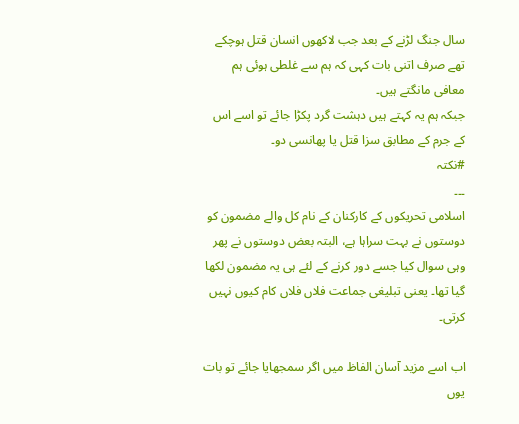سال جنگ لڑنے کے بعد جب لاکھوں انسان قتل ہوچکے تھے صرف اتنی بات کہی کہ ہم سے غلطی ہوئی ہم معافی مانگتے ہیں۔
جبکہ ہم یہ کہتے ہیں دہشت گرد پکڑا جائے تو اسے اس کے جرم کے مطابق سزا قتل یا پھانسی دو۔
#نکتہ
۔۔۔
اسلامی تحریکوں کے کارکنان کے نام کل والے مضمون کو دوستوں نے بہت سراہا ہے، البتہ بعض دوستوں نے پھر وہی سوال کیا جسے دور کرنے کے لئے ہی یہ مضمون لکھا گیا تھا۔ یعنی تبلیغی جماعت فلاں فلاں کام کیوں نہیں کرتی۔

اب اسے مزید آسان الفاظ میں اگر سمجھایا جائے تو بات یوں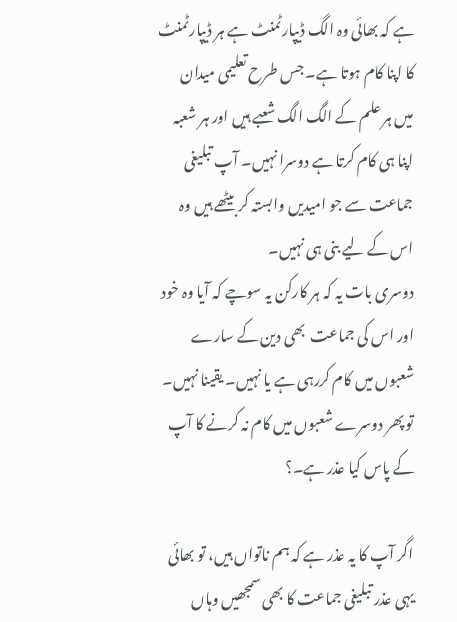ہے کہ بھائی وہ الگ ڈیپارٹمنٹ ہے ہر ڈیپارٹمنٹ کا اپنا کام ہوتا ہے۔ جس طرح تعلیمی میدان میں ہر علم کے الگ الگ شعبے ہیں اور ہر شعبہ اپنا ہی کام کرتا ہے دوسرا نہیں۔ آپ تبلیغی جماعت سے جو امیدیں وابستہ کر بیٹھے ہیں وہ اس کے لیے بنی ہی نہیں۔
دوسری بات یہ کہ ہر کارکن یہ سوچے کہ آیا وہ خود اور اس کی جماعت  بھی دین کے سارے شعبوں میں کام کررہی ہے یا نہیں۔ یقینا نہیں۔ تو پھر دوسرے شعبوں میں کام نہ کرنے کا آپ کے پاس کیا عذر ہے۔؟

اگر آپ کا یہ عذر ہے کہ ہم ناتواں ہیں، تو بھائی یہی عذر تبلیغی جماعت کا بھی سمجھیں وہاں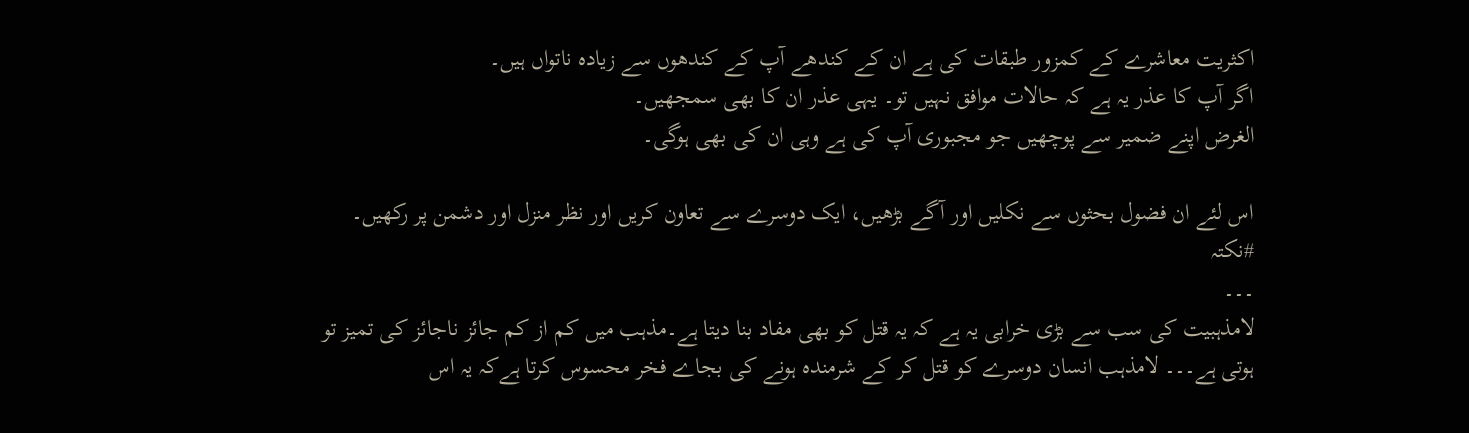اکثریت معاشرے کے کمزور طبقات کی ہے ان کے کندھے آپ کے کندھوں سے زیادہ ناتواں ہیں۔
اگر آپ کا عذر یہ ہے کہ حالات موافق نہیں تو۔ یہی عذر ان کا بھی سمجھیں۔
الغرض اپنے ضمیر سے پوچھیں جو مجبوری آپ کی ہے وہی ان کی بھی ہوگی۔

اس لئے ان فضول بحثوں سے نکلیں اور آگے بڑھیں، ایک دوسرے سے تعاون کریں اور نظر منزل اور دشمن پر رکھیں۔
#نکتہ
۔۔۔
لامذہبیت کی سب سے بڑی خرابی یہ ہے کہ یہ قتل کو بھی مفاد بنا دیتا ہے۔مذہب میں کم از کم جائز ناجائز کی تمیز تو ہوتی ہے۔۔۔ لامذہب انسان دوسرے کو قتل کر کے شرمندہ ہونے کی بجاے فخر محسوس کرتا ہےکہ یہ اس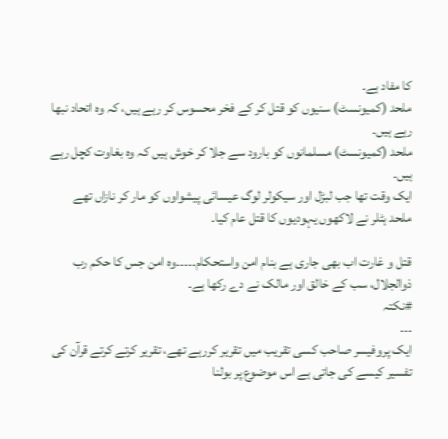کا مفاد ہے۔
ملحد (کمیونسٹ) سنیوں کو قتل کر کے فخر محسوس کر رہے ہیں، کہ وہ اتحاد نبھا رہے ہیں۔
ملحد (کمیونسٹ) مسلمانوں کو بارود سے جلا کر خوش ہیں کہ وہ بغاوت کچل رہے ہیں۔
ایک وقت تھا جب لبڑل اور سیکولر لوگ عیسائی پیشواوں کو مار کر نازاں تھے
ملحد ہٹلر نے لاکھوں یہودیوں کا قتل عام کیا۔

قتل و غارت اب بھی جاری ہے بنام امن واستحکام۔۔۔۔۔وہ امن جس کا حکم رب ذوالجلال، سب کے خالق اور مالک نے دے رکھا ہے۔
#نکتہ
۔۔۔
ایک پروفیسر صاحب کسی تقریب میں تقریر کررہے تھے، تقریر کرتے کرتے قرآن کی تفسیر کیسے کی جاتی ہے اس موضوع پر بولنا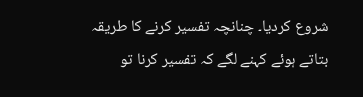شروع کردیا۔ چنانچہ تفسیر کرنے کا طریقہ بتاتے ہوئے کہنے لگے کہ تفسیر کرنا تو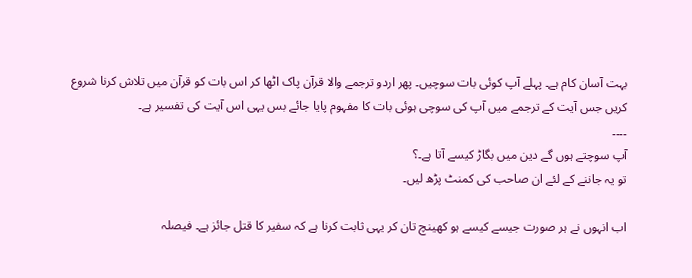بہت آسان کام ہے۔ پہلے آپ کوئی بات سوچیں۔ پھر اردو ترجمے والا قرآن پاک اٹھا کر اس بات کو قرآن میں تلاش کرنا شروع کریں جس آیت کے ترجمے میں آپ کی سوچی ہوئی بات کا مفہوم پایا جائے بس یہی اس آیت کی تفسیر ہے۔
۔۔۔۔
آپ سوچتے ہوں گے دین میں بگاڑ کیسے آتا ہے۔؟
تو یہ جاننے کے لئے ان صاحب کی کمنٹ پڑھ لیں۔

اب انہوں نے ہر صورت جیسے کیسے ہو کھینچ تان کر یہی ثابت کرنا ہے کہ سفیر کا قتل جائز ہے۔ فیصلہ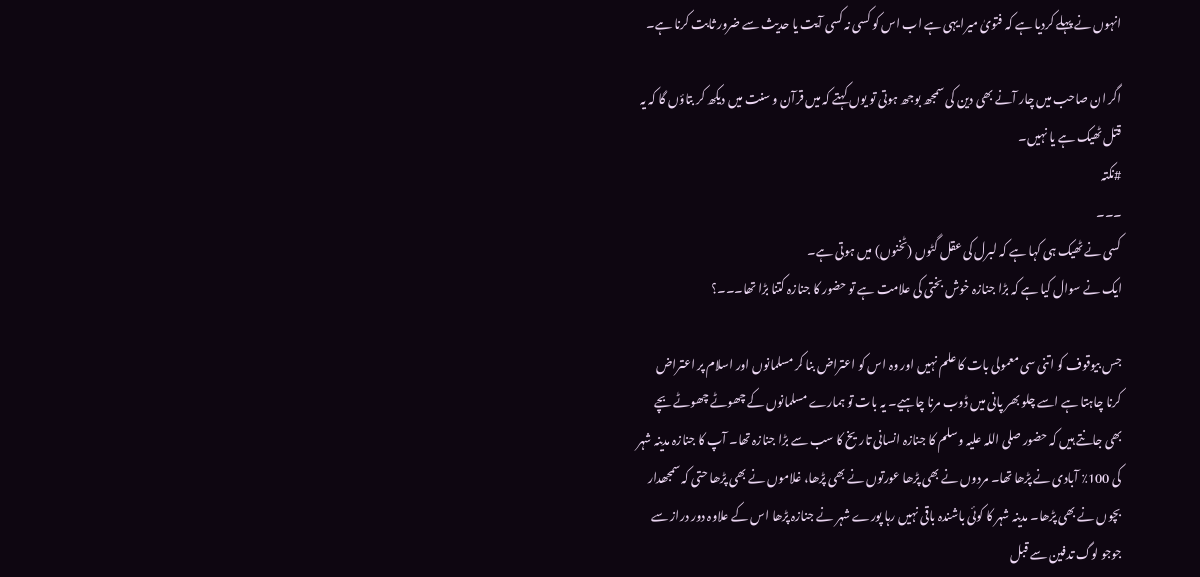انہوں نے پہلے کردیا ہے کہ فتویٰ میرا یہی ہے اب اس کو کسی نہ کسی آیت یا حدیث سے ضرور ثابت کرنا ہے۔

اگر ان صاحب میں چار آنے بھی دین کی سمجھ بوجھ ہوتی تو یوں کہتے کہ میں قرآن و سنت میں دیکھ کر بتاؤں گا کہ یہ قتل ٹھیک ہے یا نہیں۔
#نکتہ
۔۔۔
کسی نے ٹھیک ہی کہا ہے کہ لبرل کی عقل گٹوں (ٹخنوں) میں ہوتی ہے۔
ایک نے سوال کیا ہے کہ بڑا جنازہ خوش بختی کی علامت ہے تو حضور کا جنازہ کتنا بڑا تھا۔۔۔؟

جس بیوقوف کو اتنی سی معمولی بات کا علم نہیں اور وہ اس کو اعتراض بنا کر مسلمانوں اور اسلام پر اعتراض کرنا چاہتا ہے اسے چلو بھر پانی میں ڈوب مرنا چاہیے۔ یہ بات تو ہمارے مسلمانوں کے چھوٹے چھوٹے بچے بھی جانتے ہیں کہ حضور صلی اللہ علیہ وسلم کا جنازہ انسانی تاریخ کا سب سے بڑا جنازہ تھا۔ آپ کا جنازہ مدینہ شہر کی 100٪ آبادی نے پڑھا تھا۔ مردوں نے بھی پڑھا عورتوں نے بھی پڑھا، غلاموں نے بھی پڑھا حتی کہ سمجھدار بچوں نے بھی پڑھا۔ مدینہ شہر کا کوئی باشندہ باقی نہیں رہا پورے شہر نے جنازہ پڑھا اس کے علاوہ دور دراز سے جوجو لوگ تدفین سے قبل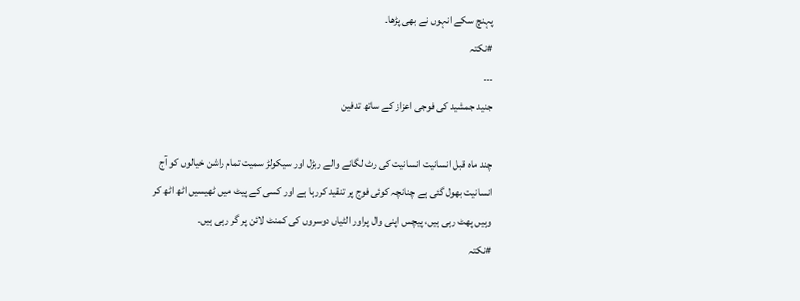پہنچ سکے انہوں نے بھی پڑھا۔
#نکتہ
۔۔۔
جنید جمشید کی فوجی اعزاز کے ساتھ تدفین

چند ماہ قبل انسانیت انسانیت کی رٹ لگانے والے ربڑل اور سیکولڑ سمیت تمام راشن خیالوں کو آج انسانیت بھول گئی ہے چنانچہ کوئی فوج پر تنقید کررہا ہے اور کسی کے پیٹ میں ٹھیسیں اٹھ اٹھ کر وہیں پھٹ رہی ہیں، پیچس اپنی وال پراور الٹیاں دوسروں کی کمنٹ لائن پر گر رہی ہیں۔
#نکتہ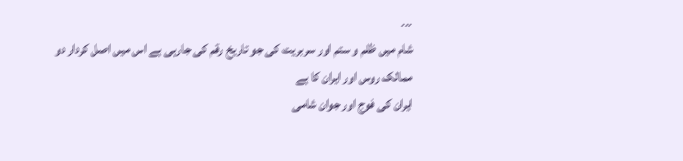۔۔۔
شام میں ظلم و ستم اور سربریت کی جو تاریخ رقم کی جارہی ہے اس میں اصل کردار دو ممالک روس اور ایران کا ہے
ایران کی فوج اور جوان شامی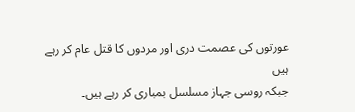عورتوں کی عصمت دری اور مردوں کا قتل عام کر رہے ہیں
جبکہ روسی جہاز مسلسل بمباری کر رہے ہیں۔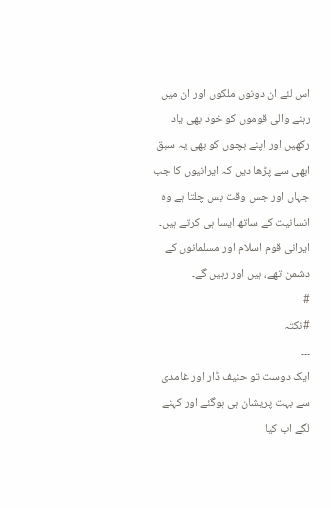اس لئے ان دونوں ملکوں اور ان میں رہنے والی قوموں کو خود بھی یاد رکھیں اور اپنے بچوں کو بھی یہ سبق ابھی سے پڑھا دیں کہ ایرانیوں کا جب جہاں اور جس وقت بس چلتا ہے وہ انسانیت کے ساتھ ایسا ہی کرتے ہیں۔ ایرانی قوم اسلام اور مسلمانوں کے دشمن تھے، ہیں اور رہیں گے۔
#
#نکتہ
۔۔۔
ایک دوست تو حنیف ڈار اور غامدی سے بہت پریشان ہی ہوگئے اور کہنے لگے اب کیا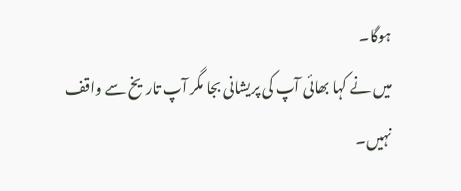ہوگا۔
میں نے کہا بھائی آپ کی پریشانی بجا مگر آپ تاریخ سے واقف نہیں۔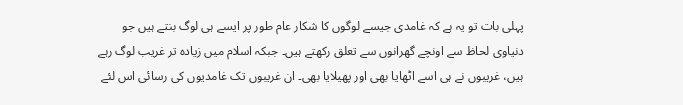پہلی بات تو یہ ہے کہ غامدی جیسے لوگوں کا شکار عام طور پر ایسے ہی لوگ بنتے ہیں جو دنیاوی لحاظ سے اونچے گھرانوں سے تعلق رکھتے ہیں۔ جبکہ اسلام میں زیادہ تر غریب لوگ رہے ہیں، غریبوں نے ہی اسے اٹھایا بھی اور پھیلایا بھی۔ ان غریبوں تک غامدیوں کی رسائی اس لئے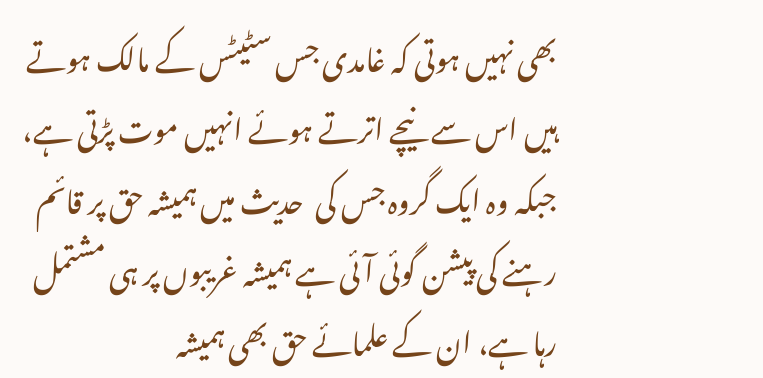بھی نہیں ہوتی کہ غامدی جس سٹیٹس کے مالک ہوتے ہیں اس سے نیچے اترتے ہوئے انہیں موت پڑتی ہے، جبکہ وہ ایک گروہ جس کی  حدیث میں ہمیشہ حق پر قائم رہنے کی پیشن گوئی آئی ہے ہمیشہ غریبوں پر ہی مشتمل رہا ہے، ان کے علمائے حق بھی ہمیشہ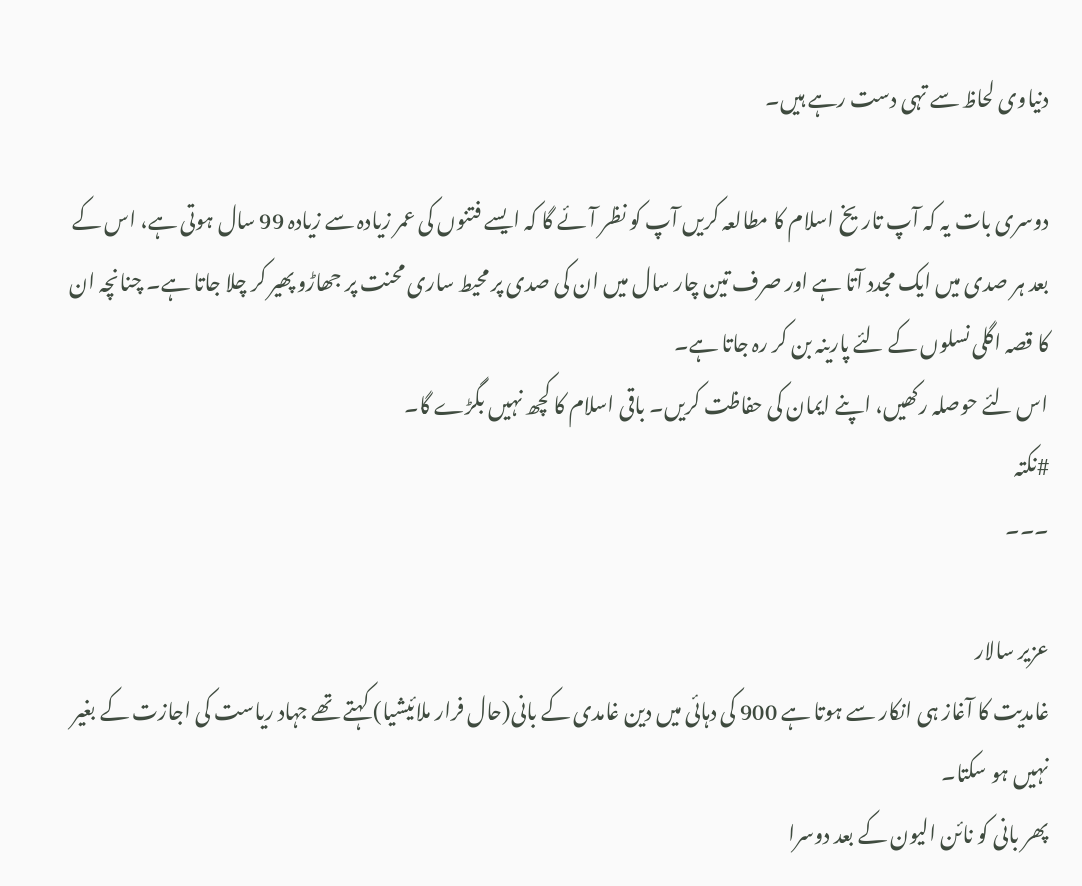دنیاوی لحاظ سے تہی دست رہے ہیں۔

دوسری بات یہ کہ آپ تاریخ اسلام کا مطالعہ کریں آپ کو نظر آئے گا کہ ایسے فتنوں کی عمر زیادہ سے زیادہ 99 سال ہوتی ہے، اس کے بعد ہر صدی میں ایک مجدد آتا ہے اور صرف تین چار سال میں ان کی صدی پر محیط ساری محنت پر جھاڑو پھیر کر چلا جاتا ہے۔ چنانچہ ان کا قصہ اگلی نسلوں کے لئے پارینہ بن کر رہ جاتا ہے۔
اس لئے حوصلہ رکھیں، اپنے ایمان کی حفاظت کریں۔ باقی اسلام کا کچھ نہیں بگڑے گا۔
#نکتہ
۔۔۔

عزیر سالار
غامدیت کا آغاز ہی انکار سے ہوتا ہے 900 کی دہائی میں دین غامدی کے بانی(حال فرار ملائیشیا) کہتے تھے جہاد ریاست کی اجازت کے بغیر نہیں ہو سکتا۔
پھر بانی کو نائن الیون کے بعد دوسرا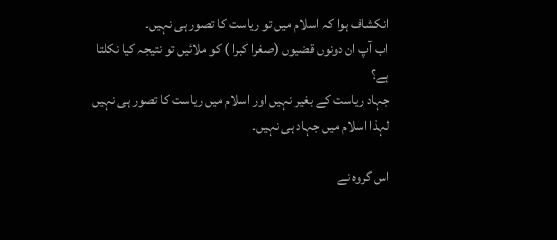انکشاف ہوا کہ اسلام میں تو ریاست کا تصور ہی نہیں۔
اب آپ ان دونوں قضیوں (صغرا کبرا ) کو ملائیں تو نتیجہ کیا نکلتا ہے؟
جہاد ریاست کے بغیر نہیں اور اسلام میں ریاست کا تصور ہی نہیں لہذا اسلام میں جہاد ہی نہیں۔

اس گروہ نے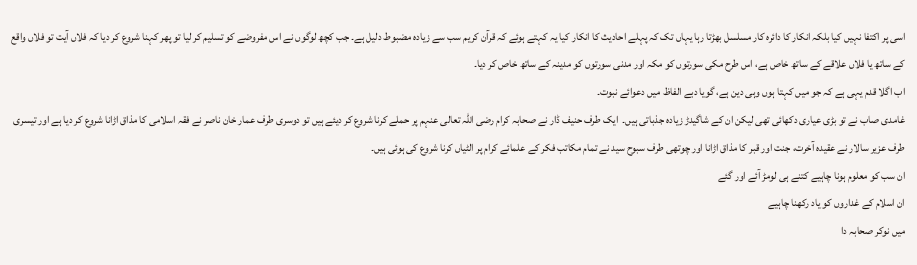اسی پر اکتفا نہیں کیا بلکہ انکار کا دائرہ کار مسلسل بھڑتا رہا یہاں تک کہ پہلے احادیث کا انکار کیا یہ کہتے ہوئے کہ قرآن کریم سب سے زیادہ مضبوط دلیل ہے۔ جب کچھ لوگوں نے اس مفروضے کو تسلیم کر لیا تو پھر کہنا شروع کر دیا کہ فلاں آیت تو فلاں واقع کے ساتھ یا فلاں علاقے کے ساتھ خاص ہے، اس طرح مکی سورتوں کو مکہ اور مدنی سورتوں کو مدینہ کے ساتھ خاص کر دیا۔
اب اگلا قدم یہی ہے کہ جو میں کہتا ہوں وہی دین ہے، گویا دبے الفاظ میں دعوائے نبوت۔
غامدی صاب نے تو بڑی عیاری دکھائی تھی لیکن ان کے شاگیدڑ زیادہ جذباتی ہیں۔  ایک طرف حنیف ڈار نے صحابہ کرام رضی اللہ تعالی عنہم پر حملے کرنا شروع کر دیئے ہیں تو دوسری طرف عمار خان ناصر نے فقہ اسلامی کا مذاق اڑانا شروع کر دیا ہے اور تیسری طرف عزیر سالار نے عقیدہ آخرت، جنت اور قبر کا مذاق اڑانا اور چوتھی طرف سبوح سید نے تمام مکاتب فکر کے علمائے کرام پر الٹیاں کرنا شروع کی ہوئی ہیں۔
ان سب کو معلوم ہونا چاہیے کتنے ہی لومڑ آئے اور گئے
ان اسلام کے غداروں کو یاد رکھنا چاہیے
میں نوکر صحابہ دا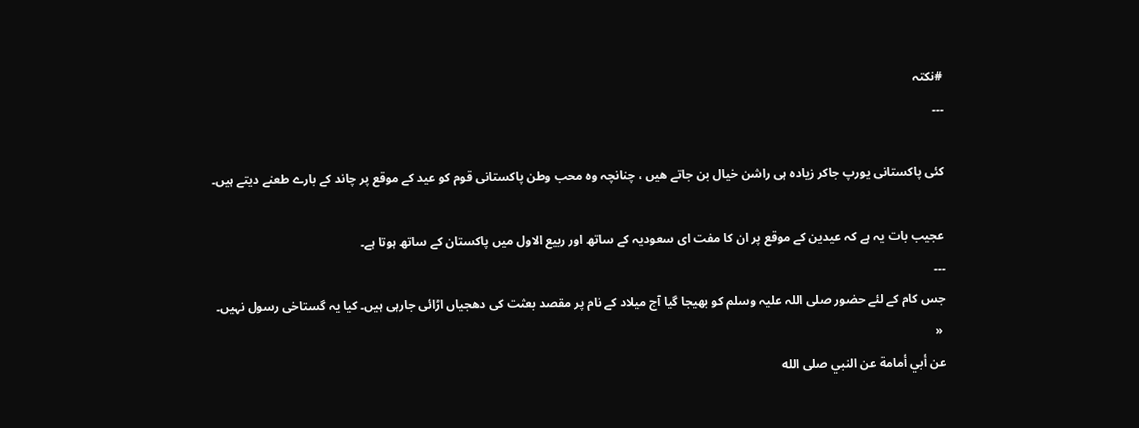#نکتہ
۔۔۔

کئی پاکستانی یورپ جاکر زیادہ ہی راشن خیال بن جاتے ھیں ، چنانچہ وہ محب وطن پاکستانی قوم کو عید کے موقع پر چاند کے بارے طعنے دیتے ہیں۔

عجیب بات یہ ہے کہ عیدین کے موقع پر ان کا مفت ای سعودیہ کے ساتھ اور ربیع الاول میں پاکستان کے ساتھ ہوتا ہے۔
۔۔۔
جس کام کے لئے حضور صلی اللہ علیہ وسلم کو بھیجا گیا آج میلاد کے نام پر مقصد بعثت کی دھجیاں اڑائی جارہی ہیں۔ کیا یہ گستاخی رسول نہیں۔
 «
عن أبي أمامة عن النبي صلى الله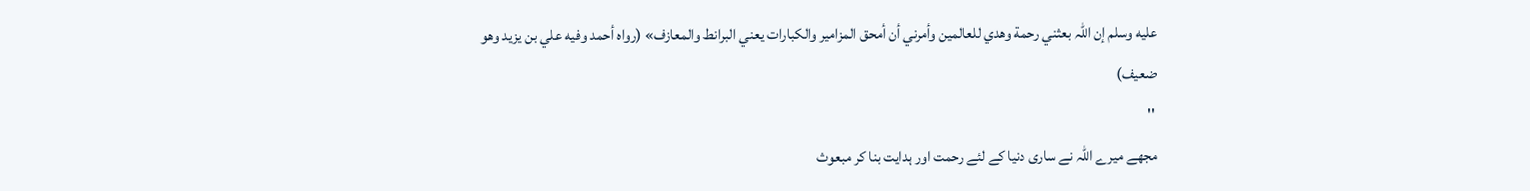عليه وسلم إن اللہ بعثني رحمة وھدي للعالمين وأمرني أن أمحق المزامير والكبارات يعني البرانط والمعازف» (رواه أحمد وفيه علي بن يزيد وھو ضعيف)
 ''
مجھے میرے اللہ نے ساری دنیا کے لئے رحمت اور ہدایت بنا کر مبعوث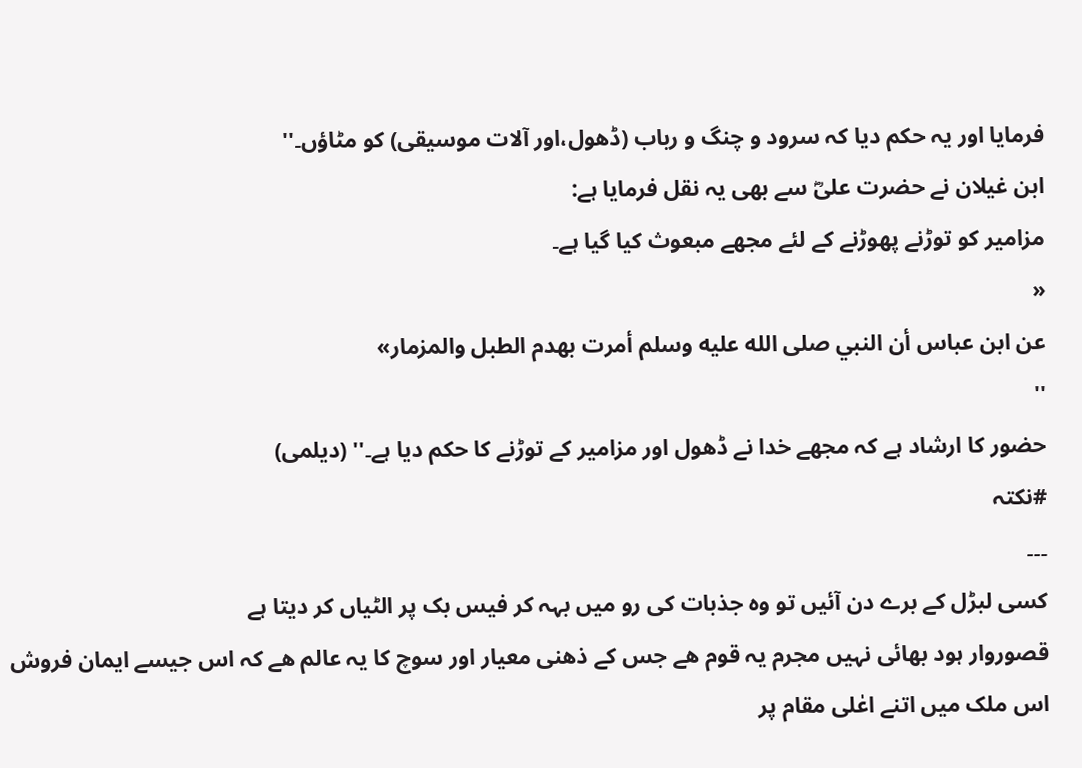فرمایا اور یہ حکم دیا کہ سرود و چنگ و رباب (ڈھول،اور آلات موسیقی) کو مٹاؤں۔''
ابن غیلان نے حضرت علیؓ سے بھی یہ نقل فرمایا ہے:
مزامیر کو توڑنے پھوڑنے کے لئے مجھے مبعوث کیا گیا ہے۔
«
عن ابن عباس أن النبي صلى الله عليه وسلم أمرت بھدم الطبل والمزمار»
''
حضور کا ارشاد ہے کہ مجھے خدا نے ڈھول اور مزامیر کے توڑنے کا حکم دیا ہے۔'' (دیلمی)
#نکتہ
۔۔۔
کسی لبڑل کے برے دن آئیں تو وہ جذبات کی رو میں بہہ کر فیس بک پر الٹیاں کر دیتا ہے
قصوروار ہود بھائی نہیں مجرم یہ قوم ھے جس کے ذھنی معیار اور سوچ کا یہ عالم ھے کہ اس جیسے ایمان فروش اس ملک میں اتنے اعٰلی مقام پر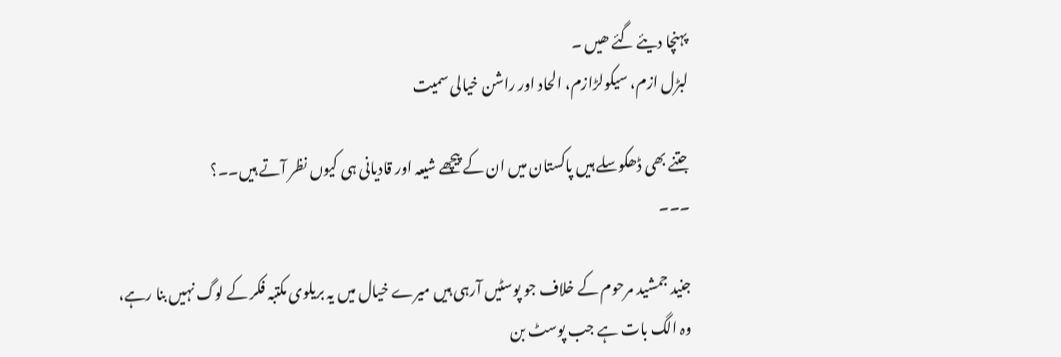پہنچا دیئے گئے ھیں ۔
لبڑل ازم، سیکولڑازم، الحاد اور راشن خیالی سمیت

جتنے بھی ڈھکوسلے ہیں پاکستان میں ان کے پیچھے شیعہ اور قادیانی ہی کیوں نظر آتے ہیں۔۔؟
۔۔۔

جنید جمشید مرحوم کے خلاف جو پوسٹیں آرہی ہیں میرے خیال میں یہ بریلوی مکتبہ فکر کے لوگ نہیں بنا رہے، وہ الگ بات ہے جب پوسٹ بن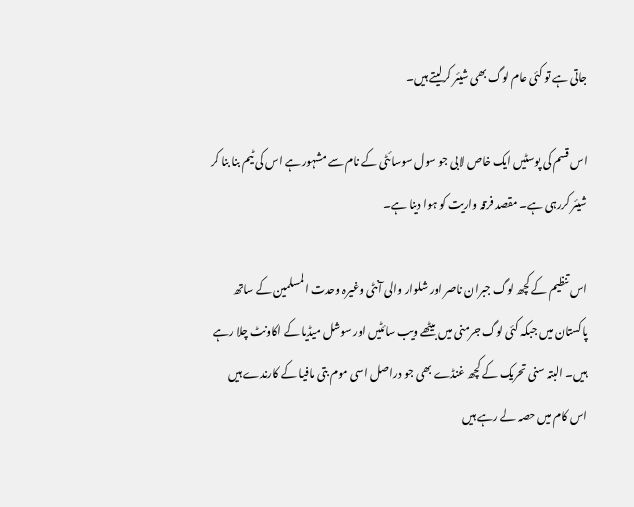جاتی ہے تو کئی عام لوگ بھی شیئر کرلیتے ہیں۔

اس قسم کی پوسٹیں ایک خاص لابی جو سول سوسائٹی کے نام سے مشہور ہے اس کی ٹیم بنا بنا کر شیئر کررہی ہے۔ مقصد فرقہ واریت کو ہوا دینا ہے۔

اس تنظیم کے کچھ لوگ جبران ناصر اور شلوار والی آنٹی وغیرہ وحدت المسلمین کے ساتھ پاکستان میں جبکہ کئی لوگ جرمنی میں بیٹھے ویب سائٹیں اور سوشل میڈیا کے اکاونٹ چلا رہے ہیں۔ البتہ سنی تحریک کے کچھ غنڈے بھی جو دراصل اسی موم بتی مافیا کے کارندے ہیں اس کام میں حصہ لے رہے ہیں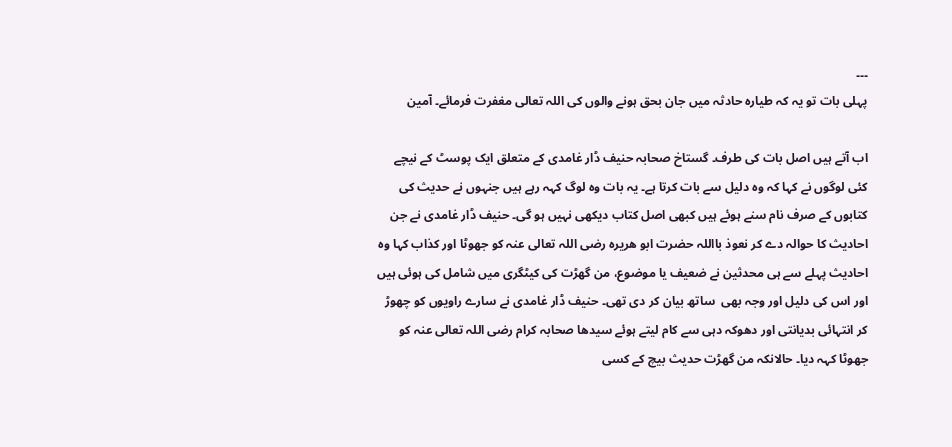۔۔۔
پہلی بات تو یہ کہ طیارہ حادثہ میں جان بحق ہونے والوں کی اللہ تعالی مغفرت فرمائے۔ آمین

اب آتے ہیں اصل بات کی طرف۔ گستاخ صحابہ حنیف ڈار غامدی کے متعلق ایک پوسٹ کے نیچے کئی لوگوں نے کہا کہ وہ دلیل سے بات کرتا ہے۔ یہ بات وہ لوگ کہہ رہے ہیں جنہوں نے حدیث کی کتابوں کے صرف نام سنے ہوئے ہیں کبھی اصل کتاب دیکھی نہیں ہو گی۔ حنیف ڈار غامدی نے جن احادیث کا حوالہ دے کر نعوذ بااللہ حضرت ابو ھریرہ رضی اللہ تعالی عنہ کو جھوٹا اور کذاب کہا وہ احادیث پہلے سے ہی محدثین نے ضعیف یا موضوع، من گھڑت کی کیٹگری میں شامل کی ہوئی ہیں اور اس کی دلیل اور وجہ بھی  ساتھ بیان کر دی تھی۔ حنیف ڈار غامدی نے سارے راویوں کو چھوڑ کر انتہائی بدیانتی اور دھوکہ دہی سے کام لیتے ہوئے سیدھا صحابہ کرام رضی اللہ تعالی عنہ کو جھوٹا کہہ دیا۔ حالانکہ من گھڑت حدیث بیچ کے کسی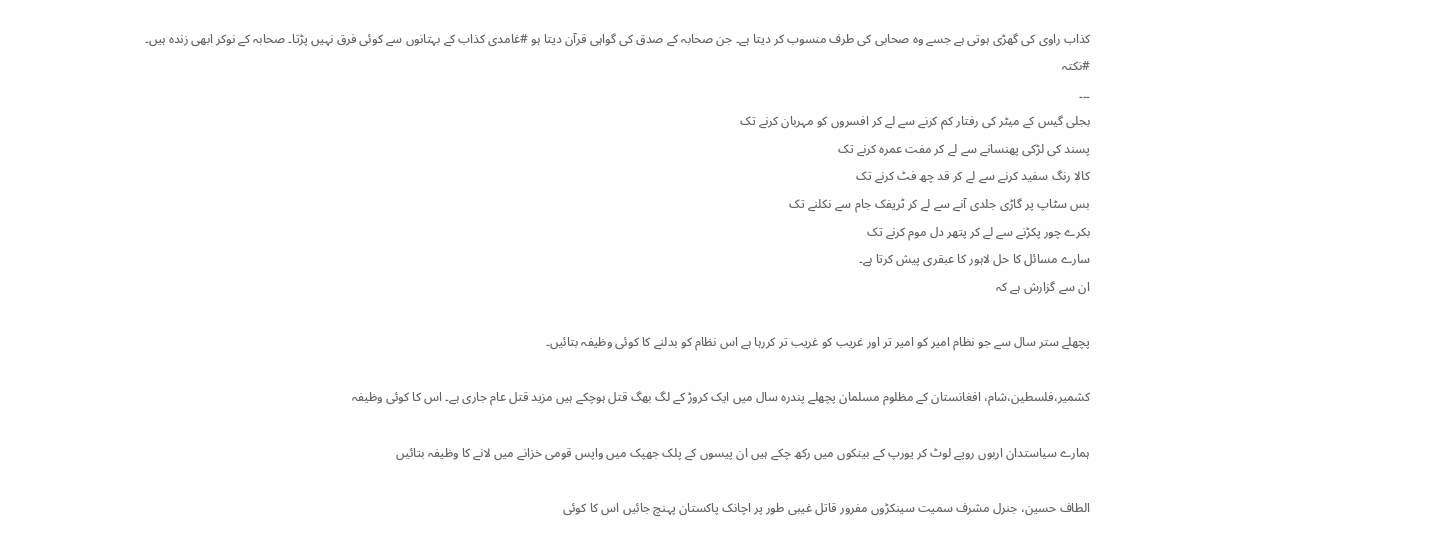کذاب راوی کی گھڑی ہوتی ہے جسے وہ صحابی کی طرف منسوب کر دیتا ہے۔ جن صحابہ کے صدق کی گواہی قرآن دیتا ہو #غامدی کذاب کے بہتانوں سے کوئی فرق نہیں پڑتا۔ صحابہ کے نوکر ابھی زندہ ہیں۔
#نکتہ
۔۔۔
بجلی گیس کے میٹر کی رفتار کم کرنے سے لے کر افسروں کو مہربان کرنے تک
پسند کی لڑکی پھنسانے سے لے کر مفت عمرہ کرنے تک
کالا رنگ سفید کرنے سے لے کر قد چھ فٹ کرنے تک
بس سٹاپ پر گاڑی جلدی آنے سے لے کر ٹریفک جام سے نکلنے تک
بکرے چور پکڑنے سے لے کر پتھر دل موم کرنے تک
سارے مسائل کا حل لاہور کا عبقری پیش کرتا ہے۔
ان سے گزارش ہے کہ

پچھلے ستر سال سے جو نظام امیر کو امیر تر اور غریب کو غریب تر کررہا ہے اس نظام کو بدلنے کا کوئی وظیفہ بتائیں۔

کشمیر،فلسطین،شام، افغانستان کے مظلوم مسلمان پچھلے پندرہ سال میں ایک کروڑ کے لگ بھگ قتل ہوچکے ہیں مزید قتل عام جاری ہے۔ اس کا کوئی وظیفہ

ہمارے سیاستدان اربوں روپے لوٹ کر یورپ کے بینکوں میں رکھ چکے ہیں ان پیسوں کے پلک جھپک میں واپس قومی خزانے میں لانے کا وظیفہ بتائیں

الطاف حسین، جنرل مشرف سمیت سینکڑوں مفرور قاتل غیبی طور پر اچانک پاکستان پہنچ جائیں اس کا کوئی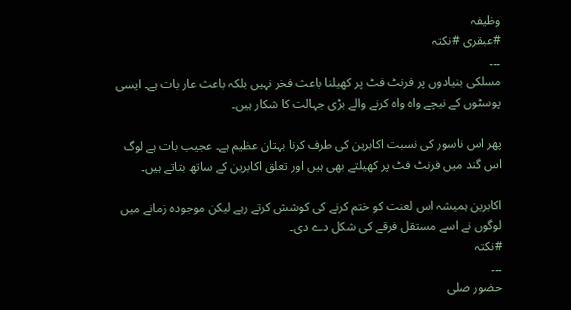وظیفہ
#عبقری #نکتہ
۔۔۔
مسلکی بنیادوں پر فرنٹ فٹ پر کھیلنا باعث فخر نہیں بلکہ باعث عار بات ہے۔ ایسی پوسٹوں کے نیچے واہ واہ کرنے والے بڑی جہالت کا شکار ہیں۔

پھر اس ناسور کی نسبت اکابرین کی طرف کرنا بہتان عظیم ہے۔ عجیب بات ہے لوگ اس گند میں فرنٹ فٹ پر کھیلتے بھی ہیں اور تعلق اکابرین کے ساتھ بتاتے ہیں۔

اکابرین ہمیشہ اس لعنت کو ختم کرنے کی کوشش کرتے رہے لیکن موجودہ زمانے میں لوگوں نے اسے مستقل فرقے کی شکل دے دی۔
#نکتہ
۔۔۔
حضور صلی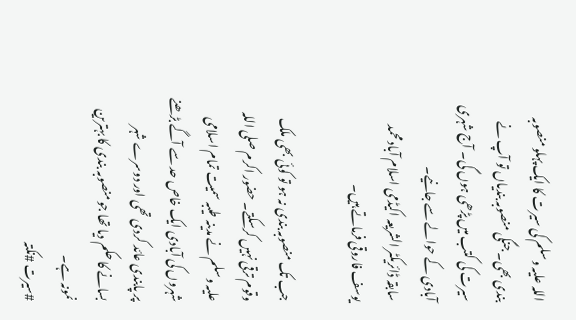اللہ علیہ وسلم کی سیرت کا ایک پہلو منصوبہ بندی بھی۔ جنگی منصوبہ بندیاں تو آپ نے سیرت کی کتب میں پڑھی ہوں گی۔ آج شہری آبادی کے حوالے سے جانیے۔
سابقہ ڈائریکٹر الشریعہ اکیڈمی اسلام آباد محمد یوسف فاروقی فرماتے ہیں۔

جب تک منصوبہ بندی نہ ہو تو کوئی بھی ملک وقوم ترقی نہیں کرسکتے۔ حضور اکرم صلی اللہ علیہ وسلم نے مدینہ طیبہ سمیت تمام اسلامی شہروں کی آبادی ایک خاص حد سے آگے بڑھنے پر پابندی عائد کردی تھی اور دوسرے شہر بسانے کا حکم دیا تھا جو منصوبہ بندی کا بہترین نمونہ ہے۔
#سیرت #نکتہ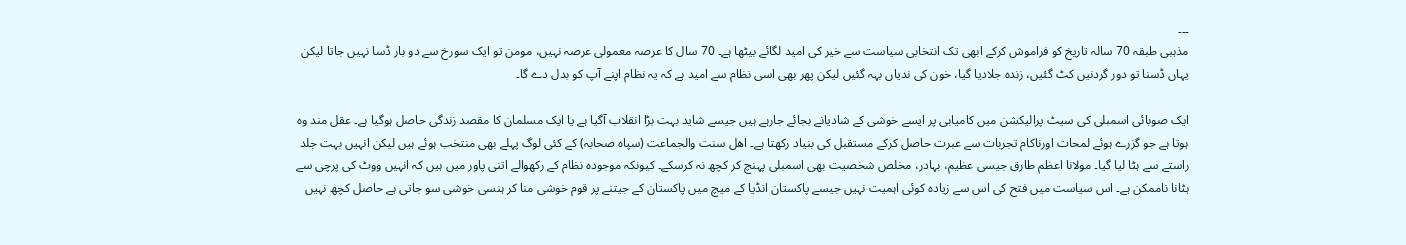۔۔۔
مذہبی طبقہ 70 سالہ تاریخ کو فراموش کرکے ابھی تک انتخابی سیاست سے خیر کی امید لگائے بیٹھا ہے۔ 70 سال کا عرصہ معمولی عرصہ نہیں، مومن تو ایک سورخ سے دو بار ڈسا نہیں جاتا لیکن یہاں ڈسنا تو دور گردنیں کٹ گئیں، زندہ جلادیا گیا، خون کی ندیاں بہہ گئیں لیکن پھر بھی اسی نظام سے امید ہے کہ یہ نظام اپنے آپ کو بدل دے گا۔

ایک صوبائی اسمبلی کی سیٹ پرالیکشن میں کامیابی پر ایسے خوشی کے شادیانے بجائے جارہے ہیں جیسے شاید بہت بڑا انقلاب آگیا ہے یا ایک مسلمان کا مقصد زندگی حاصل ہوگیا ہے۔ عقل مند وہ ہوتا ہے جو گزرے ہوئے لمحات اورناکام تجربات سے عبرت حاصل کرکے مستقبل کی بنیاد رکھتا ہے۔ اھل سنت والجماعت (سپاہ صحابہ) کے کئی لوگ پہلے بھی منتخب ہوئے ہیں لیکن انہیں بہت جلد راستے سے ہٹا لیا گیا۔ مولانا اعظم طارق جیسی عظیم، بہادر، مخلص شخصیت بھی اسمبلی پہنچ کر کچھ نہ کرسکے۔ کیونکہ موجودہ نظام کے رکھوالے اتنی پاور میں ہیں کہ انہیں ووٹ کی پرچی سے ہٹانا ناممکن ہے۔ اس سیاست میں فتح کی اس سے زیادہ کوئی اہمیت نہیں جیسے پاکستان انڈیا کے میچ میں پاکستان کے جیتنے پر قوم خوشی منا کر ہنسی خوشی سو جاتی ہے حاصل کچھ نہیں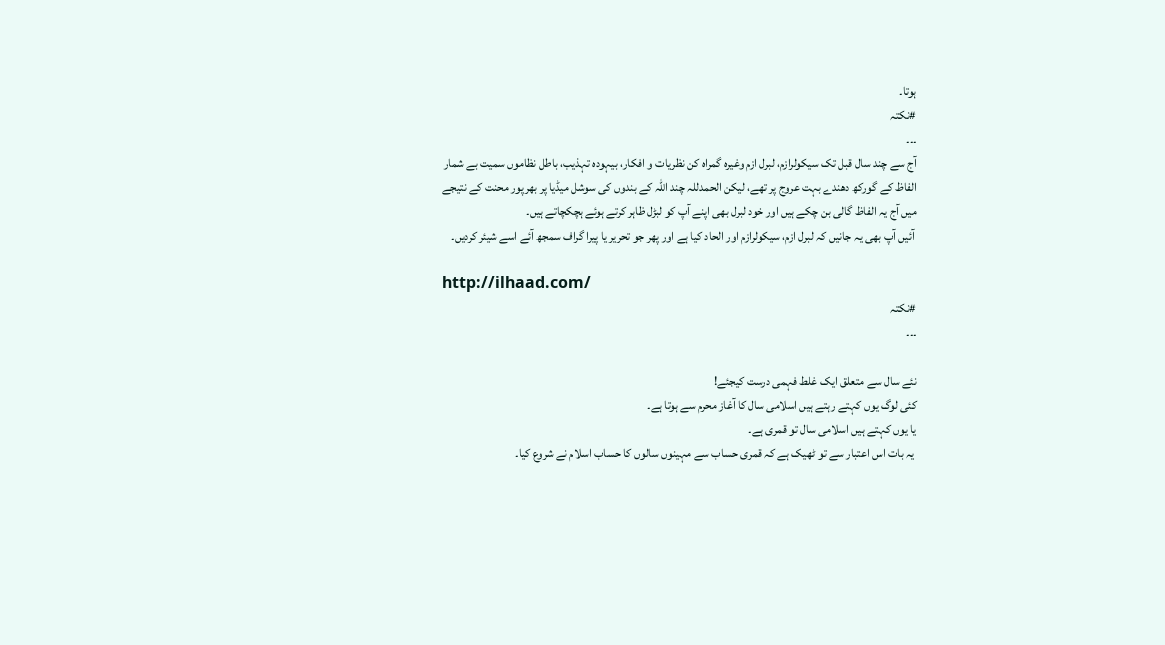ہوتا۔
#نکتہ
۔۔۔
آج سے چند سال قبل تک سیکولرازم، لبرل ازم وغیرہ گمراہ کن نظریات و افکار، بیہودہ تہذیب، باطل نظاموں سمیت بے شمار الفاظ کے گورکھ دھندے بہت عروج پر تھے، لیکن الحمدللہ چند اللہ کے بندوں کی سوشل میڈیا پر بھرپور محنت کے نتیجے میں آج یہ الفاظ گالی بن چکے ہیں اور خود لبرل بھی اپنے آپ کو لبڑل ظاہر کرتے ہوئے ہچکچاتے ہیں۔
 آئیں آپ بھی یہ جانیں کہ لبرل ازم، سیکولرازم اور الحاد کیا ہے اور پھر جو تحریر یا پیرا گراف سمجھ آئے اسے شیئر کردیں۔

http://ilhaad.com/
#نکتہ
۔۔۔

نئے سال سے متعلق ایک غلط فہمی درست کیجئے!
کئی لوگ یوں کہتے رہتے ہیں اسلامی سال کا آغاز محرم سے ہوتا ہے۔
یا یوں کہتے ہیں اسلامی سال تو قمری ہے۔
 یہ بات اس اعتبار سے تو ٹھیک ہے کہ قمری حساب سے مہینوں سالوں کا حساب اسلام نے شروع کیا۔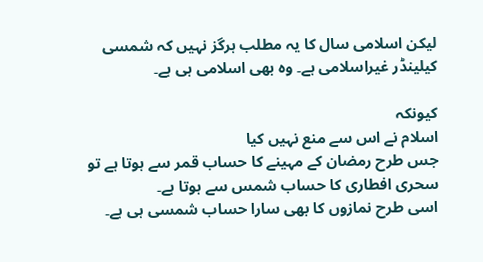لیکن اسلامی سال کا یہ مطلب ہرگز نہیں کہ شمسی کیلینڈر غیراسلامی ہے۔ وہ بھی اسلامی ہی ہے۔

کیونکہ
اسلام نے اس سے منع نہیں کیا
جس طرح رمضان کے مہینے کا حساب قمر سے ہوتا ہے تو سحری افطاری کا حساب شمس سے ہوتا ہے۔
اسی طرح نمازوں کا بھی سارا حساب شمسی ہی ہے۔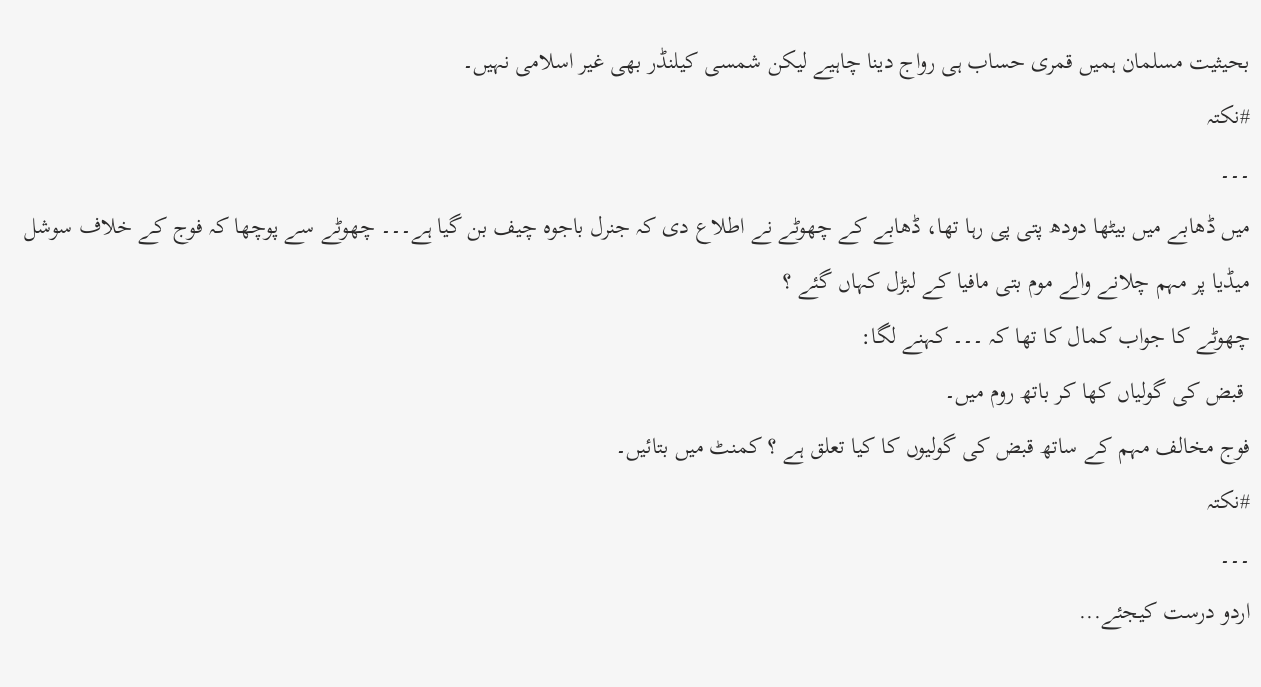بحیثیت مسلمان ہمیں قمری حساب ہی رواج دینا چاہیے لیکن شمسی کیلنڈر بھی غیر اسلامی نہیں۔
#نکتہ
۔۔۔
میں ڈھابے میں بیٹھا دودھ پتی پی رہا تھا، ڈھابے کے چھوٹے نے اطلاع دی کہ جنرل باجوہ چیف بن گیا ہے۔۔۔ چھوٹے سے پوچھا کہ فوج کے خلاف سوشل میڈیا پر مہم چلانے والے موم بتی مافیا کے لبڑل کہاں گئے ؟
چھوٹے کا جواب کمال کا تھا کہ ۔۔۔ کہنے لگا:
 قبض کی گولیاں کھا کر باتھ روم میں۔
فوج مخالف مہم کے ساتھ قبض کی گولیوں کا کیا تعلق ہے ؟ کمنٹ میں بتائیں۔
#نکتہ
۔۔۔
اردو درست کیجئے...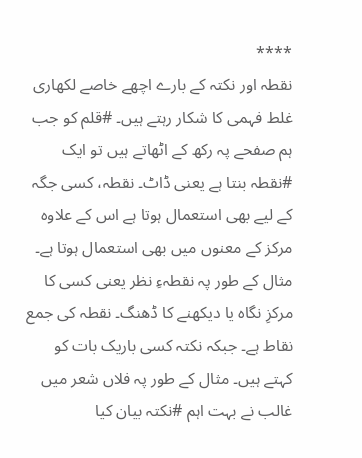****
نقطہ اور نکتہ کے بارے اچھے خاصے لکھاری غلط فہمی کا شکار رہتے ہیں۔ #قلم کو جب ہم صفحے پہ رکھ کے اٹھاتے ہیں تو ایک #نقطہ بنتا ہے یعنی ڈاٹ۔ نقطہ، کسی جگہ کے لیے بھی استعمال ہوتا ہے اس کے علاوہ  مرکز کے معنوں میں بھی استعمال ہوتا ہے۔ مثال کے طور پہ نقطہءِ نظر یعنی کسی کا مرکزِ نگاہ یا دیکھنے کا ڈھنگ۔ نقطہ کی جمع نقاط ہے۔ جبکہ نکتہ کسی باریک بات کو کہتے ہیں۔ مثال کے طور پہ فلاں شعر میں غالب نے بہت اہم #نکتہ بیان کیا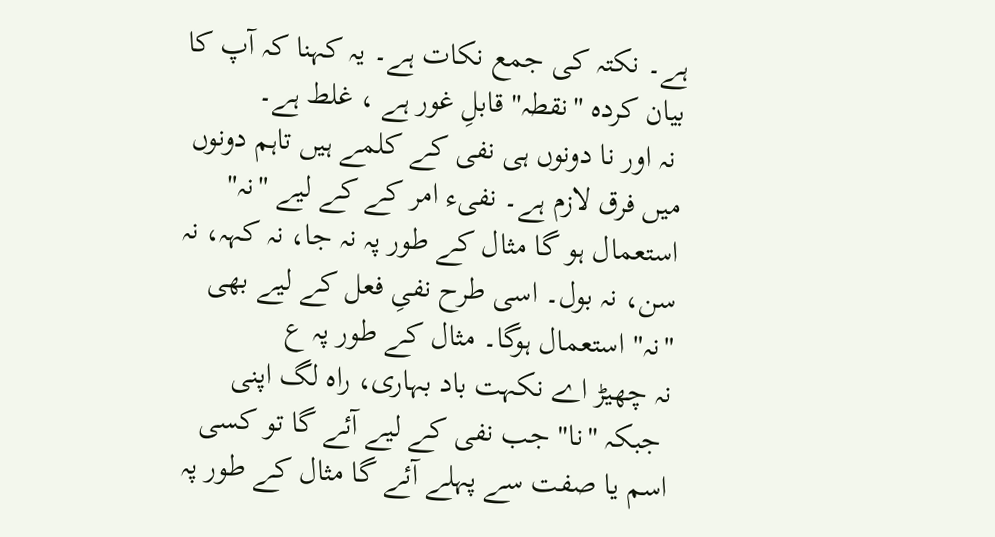ہے۔ نکتہ کی جمع نکات ہے۔ یہ کہنا کہ آپ کا بیان کردہ "نقطہ" قابلِ غور ہے ، غلط ہے۔
 نہ اور نا دونوں ہی نفی کے کلمے ہیں تاہم دونوں میں فرق لازم ہے۔ نفیء امر کے کے لیے "نہ" استعمال ہو گا مثال کے طور پہ نہ جا، نہ کہہ، نہ سن، نہ بول۔ اسی طرح نفیِ فعل کے لیے بھی "نہ" استعمال ہوگا۔ مثال کے طور پہ ع
نہ چھیڑ اے نکہت باد بہاری، راہ لگ اپنی
 جبکہ "نا" جب نفی کے لیے آئے گا تو کسی اسم یا صفت سے پہلے آئے گا مثال کے طور پہ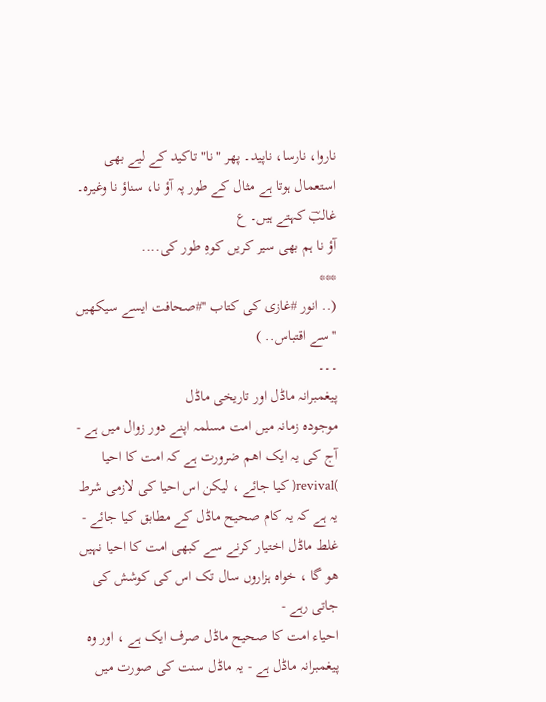ناروا، نارسا، ناپید۔ پھر "نا" تاکید کے لیے بھی استعمال ہوتا ہے مثال کے طور پہ آؤ نا، سناؤ نا وغیرہ۔ غالبؔ کہتے ہیں۔ ع
آؤ نا ہم بھی سیر کریں کوہِ طور کی....
***
(.. انور #غازی کی کتاب ''#صحافت ایسے سیکھیں ''سے اقتباس.. )
۔۔۔
پیغمبرانہ ماڈل اور تاریخی ماڈل
موجوده زمانہ میں امت مسلمہ اپنے دور زوال میں ہے - آج کی یہ ایک اهم ضرورت ہے کہ امت کا احیا )revival( کیا جائے ، لیکن اس احیا کی لازمی شرط یہ ہے کہ یہ کام صحیح ماڈل کے مطابق کیا جائے - غلط ماڈل اختیار کرنے سے کبهی امت کا احیا نہیں هو گا ، خواه ہزاروں سال تک اس کی کوشش کی جاتی رہے -
احیاء امت کا صحیح ماڈل صرف ایک ہے ، اور وه پیغمبرانہ ماڈل ہے - یہ ماڈل سنت کی صورت میں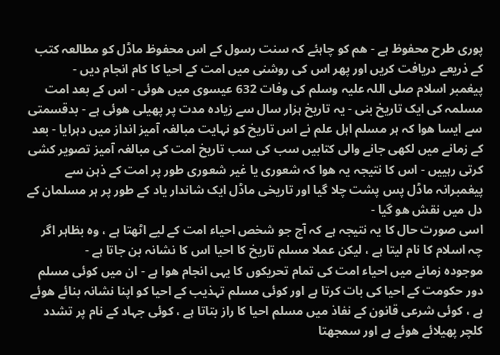پوری طرح محفوظ ہے - هم کو چاہئے کہ سنت رسول کے اس محفوظ ماڈل کو مطالعہ کتب کے ذریعے دریافت کریں اور پهر اس کی روشنی میں امت کے احیا کا کام انجام دیں -
پیغمبر اسلام صلی اللہ علیہ وسلم کی وفات 632 عیسوی میں هوئی - اس کے بعد امت مسلمہ کی ایک تاریخ بنی - یہ تاریخ ہزار سال سے زیاده مدت پر پهیلی هوئی ہے - بدقسمتی سے ایسا هوا کہ ہر مسلم اہل علم نے اس تاریخ کو نہایت مبالغہ آمیز انداز میں دہرایا - بعد کے زمانے میں لکهی جانے والی کتابیں سب کی سب تاریخ امت کی مبالغہ آمیز تصویر کشی کرتی رہییں - اس کا نتیجہ یہ هوا کہ شعوری یا غیر شعوری طور پر امت کے ذہن سے پیغمبرانہ ماڈل پس پشت چلا گیا اور تاریخی ماڈل ایک شاندار یاد کے طور پر ہر مسلمان کے دل میں نقش هو گیا -
اسی صورت حال کا یہ نتیجہ ہے کہ آج جو شخص احیاء امت کے لیے اٹهتا ہے ، وه بظاہر اگر چہ اسلام کا نام لیتا ہے ، لیکن عملا مسلم تاریخ کا احیا اس کا نشانہ بن جاتا ہے -
موجوده زمانے میں احیاء امت کی تمام تحریکوں کا یہی انجام هوا ہے - ان میں کوئی مسلم دور حکومت کے احیا کی بات کرتا ہے اور کوئی مسلم تہذیب کے احیا کو اپنا نشانہ بنائے هوئے ہے ، کوئی شرعی قانون کے نفاذ میں مسلم احیا کا راز بتاتا ہے ، کوئی جہاد کے نام پر تشدد کلچر پهیلائے هوئے ہے اور سمجهتا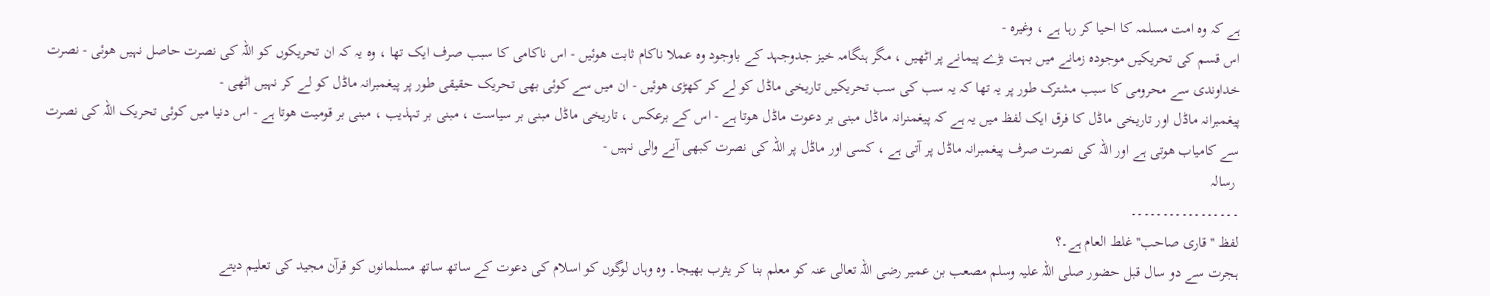ہے کہ وه امت مسلمہ کا احیا کر رہا ہے ، وغیره -
اس قسم کی تحریکیں موجوده زمانے میں بہت بڑے پیمانے پر اٹهیں ، مگر ہنگامہ خیز جدوجہد کے باوجود وه عملا ناکام ثابت هوئیں - اس ناکامی کا سبب صرف ایک تها ، وه یہ کہ ان تحریکوں کو اللہ کی نصرت حاصل نہیں هوئی - نصرت خداوندی سے محرومی کا سبب مشترک طور پر یہ تها کہ یہ سب کی سب تحریکیں تاریخی ماڈل کو لے کر کهڑی هوئیں - ان میں سے کوئی بهی تحریک حقیقی طور پر پیغمبرانہ ماڈل کو لے کر نہیں اٹهی -
پیغمبرانہ ماڈل اور تاریخی ماڈل کا فرق ایک لفظ میں یہ ہے کہ پیغمنرانہ ماڈل مبنی بر دعوت ماڈل هوتا ہے - اس کے برعکس ، تاریخی ماڈل مبنی بر سیاست ، مبنی بر تہذیب ، مبنی بر قومیت هوتا ہے - اس دنیا میں کوئی تحریک اللہ کی نصرت سے کامیاب هوتی ہے اور اللہ کی نصرت صرف پیغمبرانہ ماڈل پر آتی ہے ، کسی اور ماڈل پر اللہ کی نصرت کبهی آنے والی نہیں -
 رسالہ
۔۔۔۔۔۔۔۔۔۔۔۔۔۔۔۔۔
لفظ ''قاری صاحب'' غلط العام ہے۔؟
ہجرت سے دو سال قبل حضور صلی اللہ علیہ وسلم مصعب بن عمیر رضی اللہ تعالی عنہ کو معلم بنا کر یثرب بھیجا۔ وہ وہاں لوگوں کو اسلام کی دعوت کے ساتھ ساتھ مسلمانوں کو قرآن مجید کی تعلیم دیتے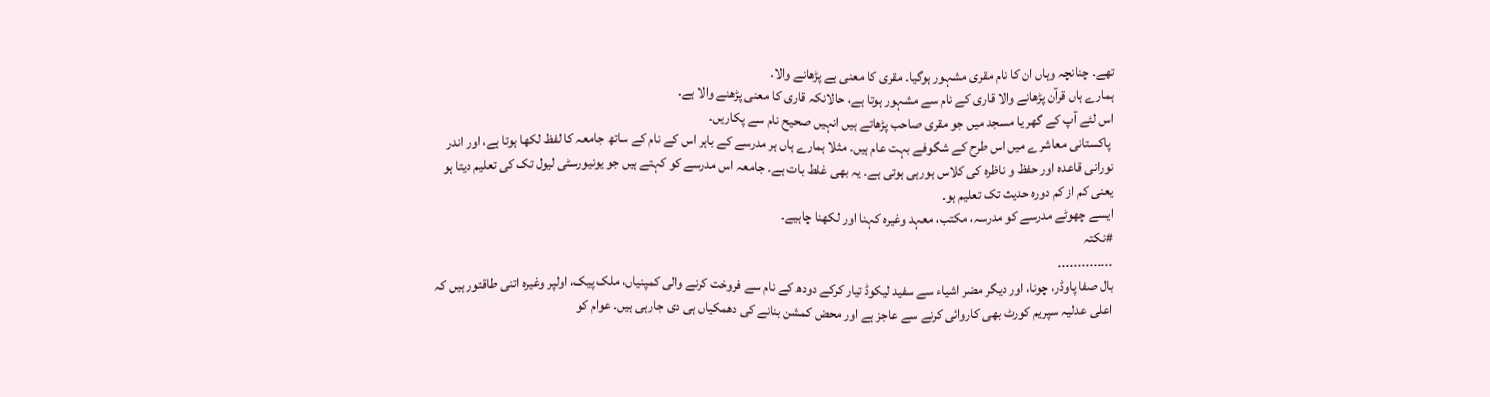تھے۔ چنانچہ وہاں ان کا نام مقری مشہور ہوگیا۔ مقری کا معنی ہے پڑھانے والا۔
ہمارے ہاں قرآن پڑھانے والا قاری کے نام سے مشہور ہوتا ہے، حالانکہ قاری کا معنی پڑھنے والا ہے۔
اس لئے آپ کے گھر یا مسجد میں جو مقری صاحب پڑھاتے ہیں انہیں صحیح نام سے پکاریں۔
 پاکستانی معاشرے میں اس طرح کے شگوفے بہت عام ہیں۔ مثلا ہمارے ہاں ہر مدرسے کے باہر اس کے نام کے ساتھ جامعہ کا لفظ لکھا ہوتا ہے، اور اندر نورانی قاعدہ اور حفظ و ناظرہ کی کلاس ہورہی ہوتی ہے۔ یہ بھی غلط بات ہے۔ جامعہ اس مدرسے کو کہتے ہیں جو یونیورسٹی لیول تک کی تعلیم دیتا ہو یعنی کم از کم دورہ حدیث تک تعلیم ہو۔
ایسے چھوٹے مدرسے کو مدرسہ، مکتب، معہد وغیرہ کہنا اور لکھنا چاہیے۔
#نکتہ
۔۔۔۔۔۔۔۔۔۔۔۔۔۔
بال صفا پاوڈر، چونا، اور دیگر مضر اشیاء سے سفید لیکوڈ تیار کرکے دودھ کے نام سے فروخت کرنے والی کمپنیاں، ملک پیک، اولپر وغیرہ اتنی طاقتور ہیں کہ اعلی عدلیہ سپریم کورٹ بھی کاروائی کرنے سے عاجز ہے اور محض کمشن بنانے کی دھمکیاں ہی دی جارہی ہیں۔ عوام کو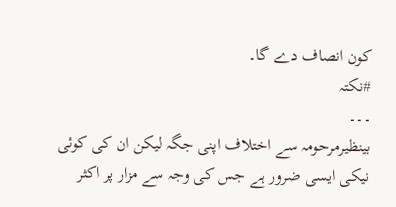کون انصاف دے گا۔
#نکتہ
۔۔۔
بینظیرمرحومہ سے اختلاف اپنی جگہ لیکن ان کی کوئی نیکی ایسی ضرور ہے جس کی وجہ سے مزار پر اکثر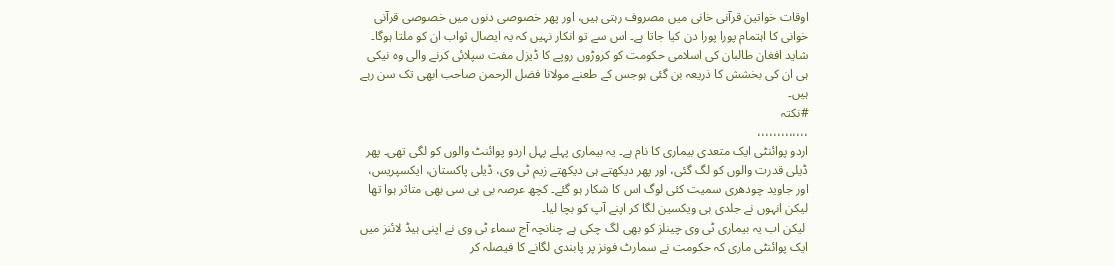اوقات خواتین قرآنی خانی میں مصروف رہتی ہیں، اور پھر خصوصی دنوں میں خصوصی قرآنی خوانی کا اہتمام پورا پورا دن کیا جاتا ہے۔ اس سے تو انکار نہیں کہ یہ ایصال ثواب ان کو ملتا ہوگا۔ شاید افغان طالبان کی اسلامی حکومت کو کروڑوں روپے کا ڈیزل مفت سپلائی کرنے والی وہ نیکی ہی ان کی بخشش کا ذریعہ بن گئی ہوجس کے طعنے مولانا فضل الرحمن صاحب ابھی تک سن رہے ہیں۔
#نکتہ
،،،،،،،،،،،،،
اردو پوائنٹی ایک متعدی بیماری کا نام ہے۔ یہ بیماری پہلے پہل اردو پوائنٹ والوں کو لگی تھی۔ پھر ڈیلی قدرت والوں کو لگ گئی، اور پھر دیکھتے ہی دیکھتے زیم ٹی وی، ڈیلی پاکستان، ایکسپریس، اور جاوید چودھری سمیت کئی لوگ اس کا شکار ہو گئے۔ کچھ عرصہ بی بی سی بھی متاثر ہوا تھا لیکن انہوں نے جلدی ہی ویکسین لگا کر اپنے آپ کو بچا لیا۔
 لیکن اب یہ بیماری ٹی وی چینلز کو بھی لگ چکی ہے چنانچہ آج سماء ٹی وی نے اپنی ہیڈ لائنز میں ایک پوائنٹی ماری کہ حکومت نے سمارٹ فونز پر پابندی لگانے کا فیصلہ کر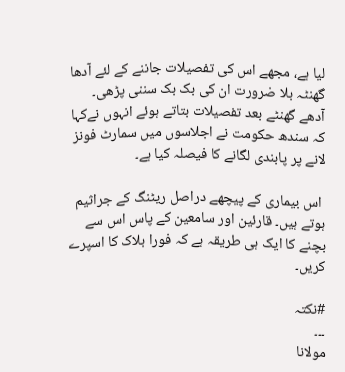لیا ہے، مجھے اس کی تفصیلات جاننے کے لئے آدھا گھنٹہ بلا ضرورت ان کی بک بک سننی پڑھی۔ آدھے گھنٹے بعد تفصیلات بتاتے ہوئے انہوں نےکہا کہ سندھ حکومت نے اجلاسوں میں سمارٹ فونز لانے پر پابندی لگانے کا فیصلہ کیا ہے۔

 اس بیماری کے پیچھے دراصل ریٹنگ کے جراثیم ہوتے ہیں۔ قارئین اور سامعین کے پاس اس سے بچنے کا ایک ہی طریقہ ہے کہ فورا بلاک کا اسپرے کریں۔

#نکتہ
۔۔۔
مولانا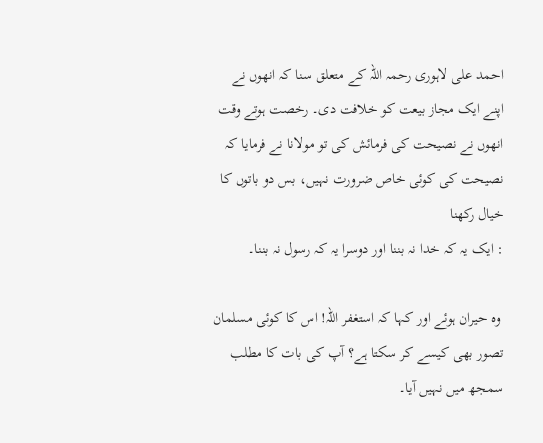احمد علی لاہوری رحمہ اللہ کے متعلق سنا کہ انھوں نے اپنے ایک مجاز بیعت کو خلافت دی۔ رخصت ہوتے وقت انھوں نے نصیحت کی فرمائش کی تو مولانا نے فرمایا کہ نصیحت کی کوئی خاص ضرورت نہیں، بس دو باتوں کا خیال رکھنا
: ایک یہ کہ خدا نہ بننا اور دوسرا یہ کہ رسول نہ بننا۔

 وہ حیران ہوئے اور کہا کہ استغفر اللہ! اس کا کوئی مسلمان تصور بھی کیسے کر سکتا ہے؟ آپ کی بات کا مطلب سمجھ میں نہیں آیا۔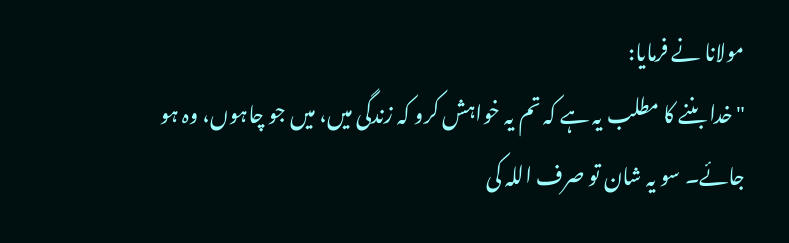مولانا نے فرمایا:
" خدا بننے کا مطلب یہ ہے کہ تم یہ خواہش کرو کہ زندگی میں، میں جو چاہوں، وہ ہو
جائے۔ سو یہ شان تو صرف اللہ کی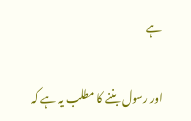ہے

اور رسول بننے کا مطلب یہ ہے کہ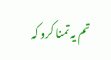تم یہ تمنا کرو کہ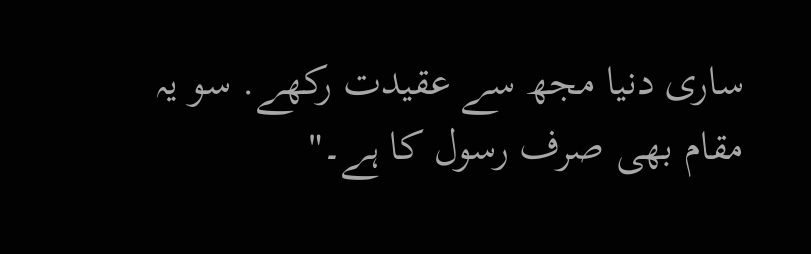ساری دنیا مجھ سے عقیدت رکھے. سو یہ مقام بھی صرف رسول کا ہے۔"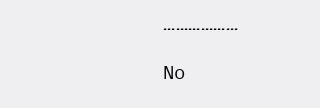۔۔۔۔۔۔۔۔۔۔۔۔۔۔۔۔۔۔

No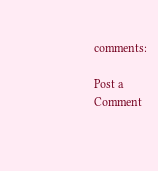comments:

Post a Comment